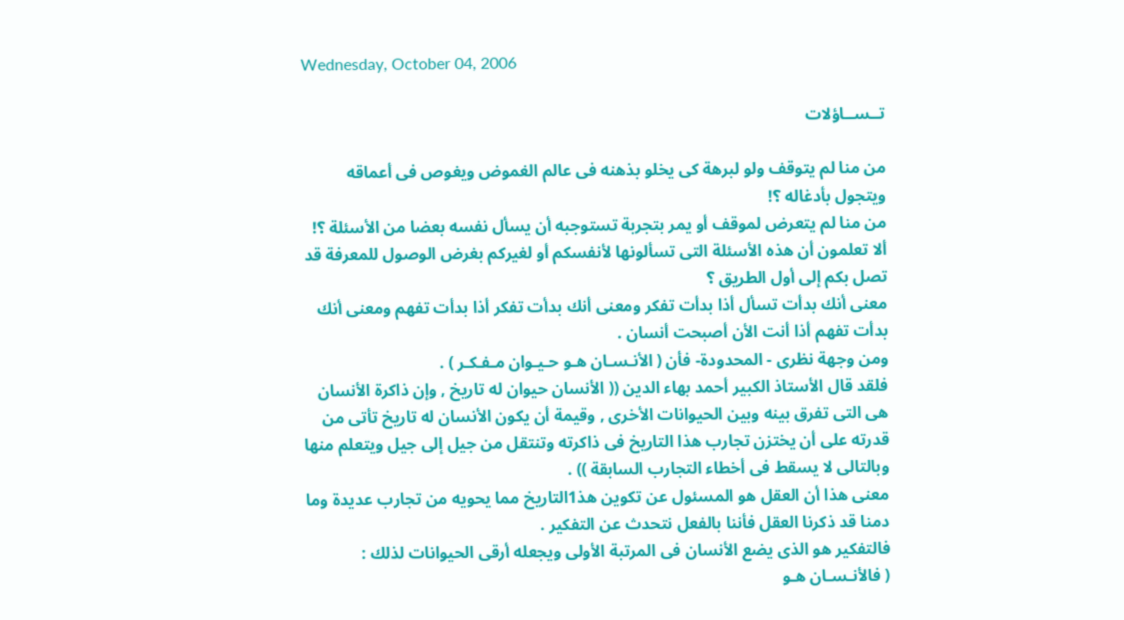Wednesday, October 04, 2006

تــســاؤلات

من منا لم يتوقف ولو لبرهة كى يخلو بذهنه فى عالم الغموض ويغوص فى أعماقه ويتجول بأدغاله ؟!
من منا لم يتعرض لموقف أو يمر بتجربة تستوجبه أن يسأل نفسه بعضا من الأسئلة ؟!
ألا تعلمون أن هذه الأسئلة التى تسألونها لأنفسكم أو لغيركم بغرض الوصول للمعرفة قد تصل بكم إلى أول الطريق ؟
معنى أنك بدأت تسأل أذا بدأت تفكر ومعنى أنك بدأت تفكر أذا بدأت تفهم ومعنى أنك بدأت تفهم أذا أنت الأن أصبحت أنسان .
ومن وجهة نظرى - المحدودة- فأن ( الأنـسـان هـو حـيـوان مـفـكـر ) .
فلقد قال الأستاذ الكبير أحمد بهاء الدين (( الأنسان حيوان له تاريخ , وإن ذاكرة الأنسان هى التى تفرق بينه وبين الحيوانات الأخرى , وقيمة أن يكون الأنسان له تاريخ تأتى من قدرته على أن يختزن تجارب هذا التاريخ فى ذاكرته وتنتقل من جيل إلى جيل ويتعلم منها وبالتالى لا يسقط فى أخطاء التجارب السابقة )) .
معنى هذا أن العقل هو المسئول عن تكوين هذ1التاريخ مما يحويه من تجارب عديدة وما دمنا قد ذكرنا العقل فأننا بالفعل نتحدث عن التفكير .
فالتفكير هو الذى يضع الأنسان فى المرتبة الأولى ويجعله أرقى الحيوانات لذلك :
( فالأنـسـان هـو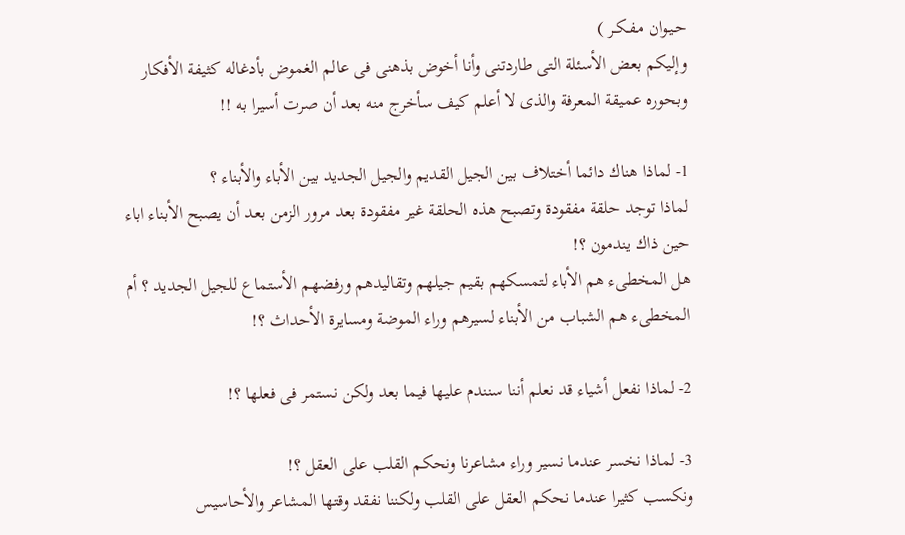حـيـوان مـفـكـر )
وإليكم بعض الأسئلة التى طاردتنى وأنا أخوض بذهنى فى عالم الغموض بأدغاله كثيفة الأفكار وبحوره عميقة المعرفة والذى لا أعلم كيف سأخرج منه بعد أن صرت أسيرا به !!

1- لماذا هناك دائما أختلاف بين الجيل القديم والجيل الجديد بين الأباء والأبناء ؟
لماذا توجد حلقة مفقودة وتصبح هذه الحلقة غير مفقودة بعد مرور الزمن بعد أن يصبح الأبناء اباء حين ذاك يندمون ؟!
هل المخطىء هم الأباء لتمسكهم بقيم جيلهم وتقاليدهم ورفضهم الأستماع للجيل الجديد ؟ أم المخطىء هم الشباب من الأبناء لسيرهم وراء الموضة ومسايرة الأحداث ؟!

2- لماذا نفعل أشياء قد نعلم أننا سنندم عليها فيما بعد ولكن نستمر فى فعلها ؟!

3- لماذا نخسر عندما نسير وراء مشاعرنا ونحكم القلب على العقل ؟!
ونكسب كثيرا عندما نحكم العقل على القلب ولكننا نفقد وقتها المشاعر والأحاسيس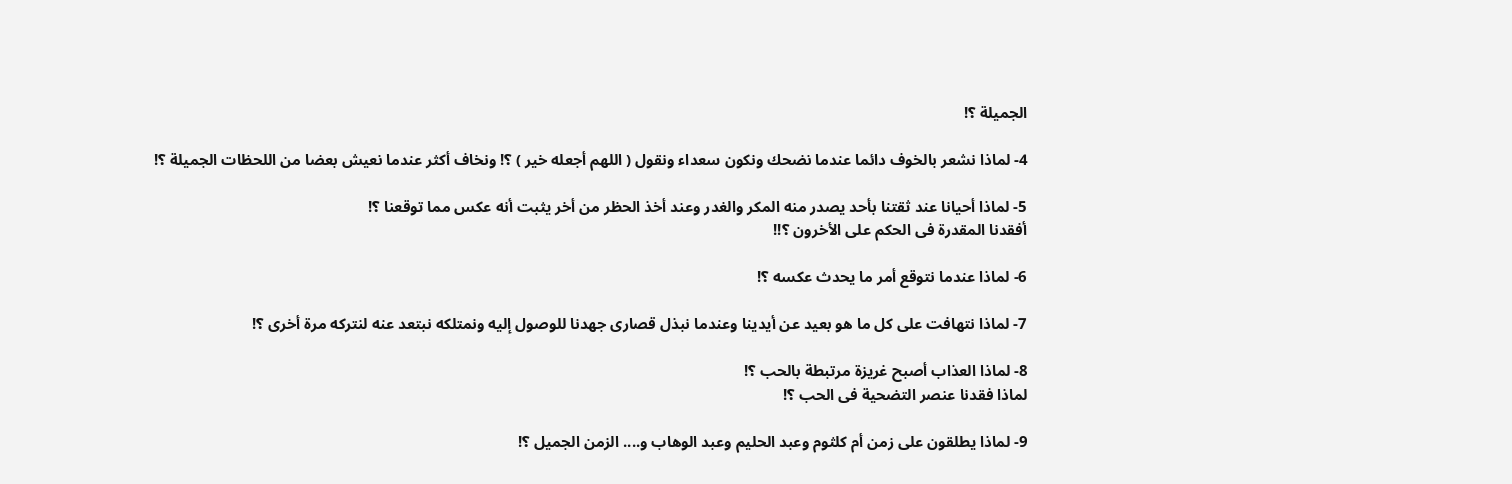الجميلة ؟!

4- لماذا نشعر بالخوف دائما عندما نضحك ونكون سعداء ونقول ( اللهم أجعله خير ) ؟! ونخاف أكثر عندما نعيش بعضا من اللحظات الجميلة ؟!

5- لماذا أحيانا عند ثقتنا بأحد يصدر منه المكر والغدر وعند أخذ الحظر من أخر يثبت أنه عكس مما توقعنا ؟!
أفقدنا المقدرة فى الحكم على الأخرون ؟!!

6- لماذا عندما نتوقع أمر ما يحدث عكسه ؟!

7- لماذا نتهافت على كل ما هو بعيد عن أيدينا وعندما نبذل قصارى جهدنا للوصول إليه ونمتلكه نبتعد عنه لنتركه مرة أخرى ؟!

8- لماذا العذاب أصبح غريزة مرتبطة بالحب ؟!
لماذا فقدنا عنصر التضحية فى الحب ؟!

9- لماذا يطلقون على زمن أم كلثوم وعبد الحليم وعبد الوهاب و.... الزمن الجميل ؟!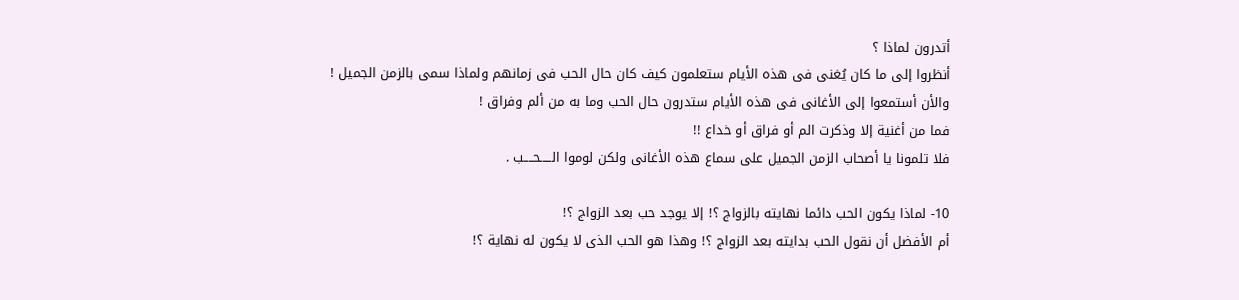أتدرون لماذا ؟
أنظروا إلى ما كان يُغنى فى هذه الأيام ستعلمون كيف كان حال الحب فى زمانهم ولماذا سمى بالزمن الجميل !
والأن أستمعوا إلى الأغانى فى هذه الأيام ستدرون حال الحب وما به من ألم وفراق !
فما من أغنية إلا وذكرت الم أو فراق أو خداع !!
فلا تلمونا يا أصحاب الزمن الجميل على سماع هذه الأغانى ولكن لوموا الـــــحــــب .

10- لماذا يكون الحب دائما نهايته بالزواج ؟! إلا يوجد حب بعد الزواج ؟!
أم الأفضل أن نقول الحب بدايته بعد الزواج ؟! وهذا هو الحب الذى لا يكون له نهاية ؟!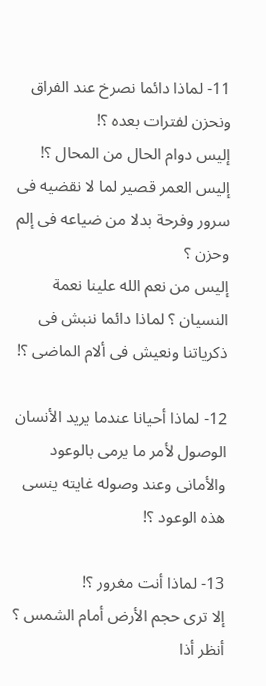11- لماذا دائما نصرخ عند الفراق ونحزن لفترات بعده ؟!
إليس دوام الحال من المحال ؟!
إليس العمر قصير لما لا نقضيه فى سرور وفرحة بدلا من ضياعه فى إلم وحزن ؟
إليس من نعم الله علينا نعمة النسيان ؟ لماذا دائما ننبش فى ذكرياتنا ونعيش فى ألام الماضى ؟!

12- لماذا أحيانا عندما يريد الأنسان الوصول لأمر ما يرمى بالوعود والأمانى وعند وصوله غايته ينسى هذه الوعود ؟!

13- لماذا أنت مغرور ؟!
إلا ترى حجم الأرض أمام الشمس ؟
أنظر أذا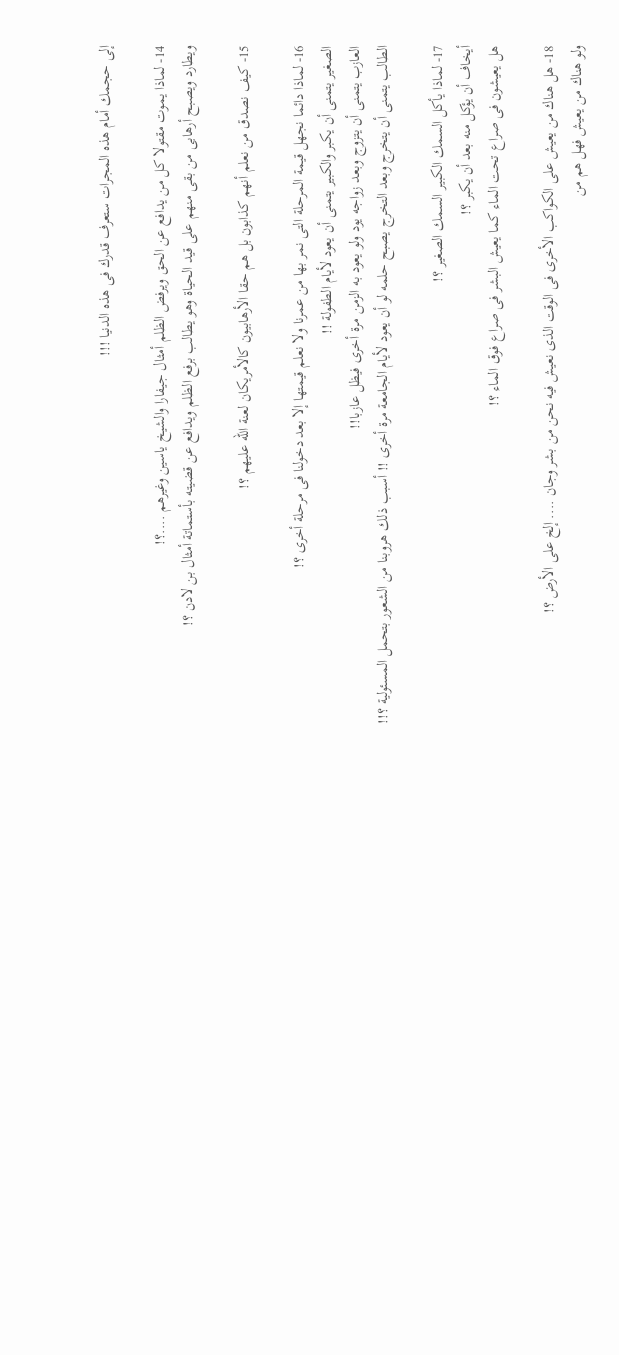إلى حجمك أمام هذه المجرات ستعرف قدرك فى هذه الدنيا !!!

14- لماذا يموت مقتولا كل من يدافع عن الحق ويرفض الظلم أمثال جيفارا والشيخ ياسين وغيرهم ....؟!
ويطارد ويصبح أرهابى من بقى منهم على قيد الحياة وهو يطالب برفع الظلم ويدافع عن قضيته بأستماتة أمثال بن لادن ؟!

15- كيف نصدق من نعلم أنهم كذابون بل هم حقا الأرهابيون كالأمريكان لعنة الله عليهم ؟!

16- لماذا دائما نجهل قيمة المرحلة التى نمر بها من عمرنا ولا نعلم قيمتها إلا بعد دخولنا فى مرحلة أخرى ؟!
الصغير يتمنى أن يكبر والكبير يتمنى أن يعود لأيام الطفولة !!
العازب يتمنى أن يتزوج وبعد زواجه يود ولو يعود به الزمن مرة أخرى فيظل عازبا!!
الطالب يتمنى أن يتخرج وبعد التخرج يصبح حلمه لو أن يعود لأيام الجامعة مرة أخرى !! أسبب ذلك هروبنا من الشعور بتحمل المسئولية ؟!!

17- لماذا يأكل السمك الكبير السمك الصغير ؟!
أيخاف أن يؤكل منه بعد أن يكبر ؟!
هل يعيشون فى صراع تحت الماء كما يعيش البشر فى صراع فوق الماء ؟!

18- هل هناك من يعيش على الكواكب الأخرى فى الوقت الذى نعيش فيه نحن من بشر وجان .... إلخ على الأرض ؟!
ولو هناك من يعيش فهل هم من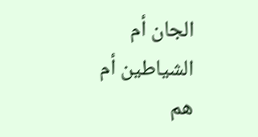الجان أم الشياطين أم هم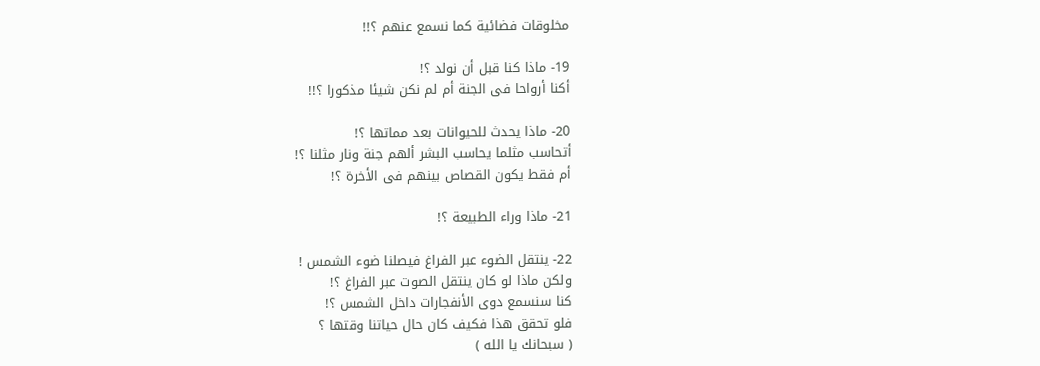مخلوقات فضائية كما نسمع عنهم ؟!!

19- ماذا كنا قبل أن نولد ؟!
أكنا أرواحا فى الجنة أم لم نكن شيئا مذكورا ؟!!

20- ماذا يحدث للحيوانات بعد مماتها ؟!
أتحاسب مثلما يحاسب البشر ألهم جنة ونار مثلنا ؟!
أم فقط يكون القصاص بينهم فى الأخرة ؟!

21- ماذا وراء الطبيعة ؟!

22- ينتقل الضوء عبر الفراغ فيصلنا ضوء الشمس !
ولكن ماذا لو كان ينتقل الصوت عبر الفراغ ؟!
كنا سنسمع دوى الأنفجارات داخل الشمس ؟!
فلو تحقق هذا فكيف كان حال حياتنا وقتها ؟
( سبحانك يا الله )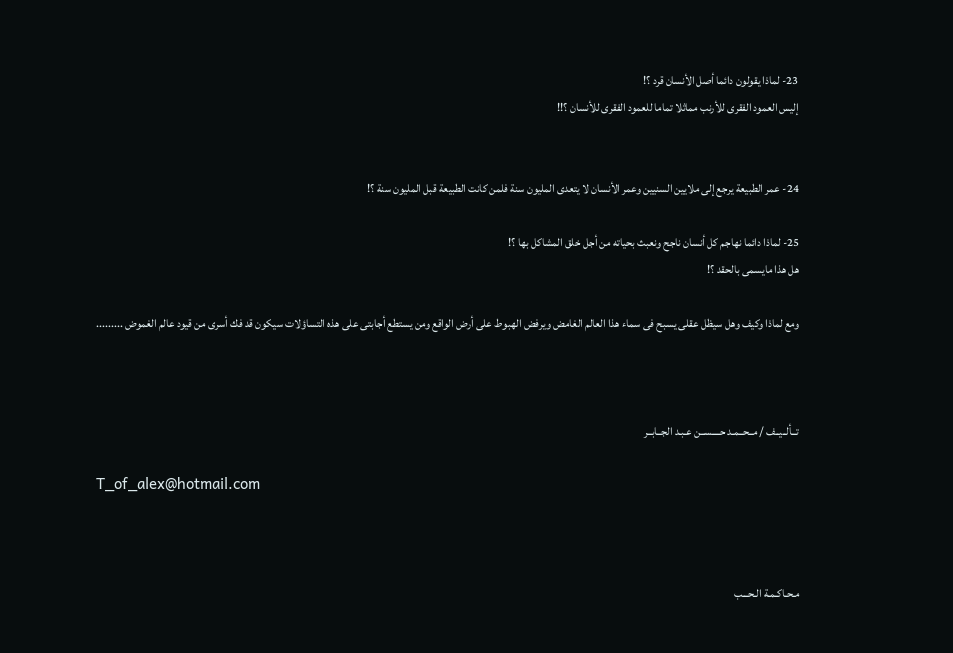23- لماذا يقولون دائما أصل الأنسان قرد ؟!
إليس العمود الفقرى للأرنب مماثلا تماما للعمود الفقرى للأنسان ؟!!


24- عمر الطبيعة يرجع إلى ملايين السنيين وعمر الأنسان لا يتعدى المليون سنة فلمن كانت الطبيعة قبل المليون سنة ؟!

25- لماذا دائما نهاجم كل أنسان ناجح ونعبث بحياته من أجل خلق المشاكل بها ؟!
هل هذا مايسمى بالحقد ؟!

ومع لماذا وكيف وهل سيظل عقلى يسبح فى سماء هذا العالم الغامض ويرفض الهبوط على أرض الواقع ومن يستطع أجابتى على هذه التساؤلات سيكون قد فك أسرى من قيود عالم الغموض .........



تــألــيــف / مــحــمـد حــــســن عـبـد الجــابــر

T_of_alex@hotmail.com



مـحـاكـمـة الـحـــب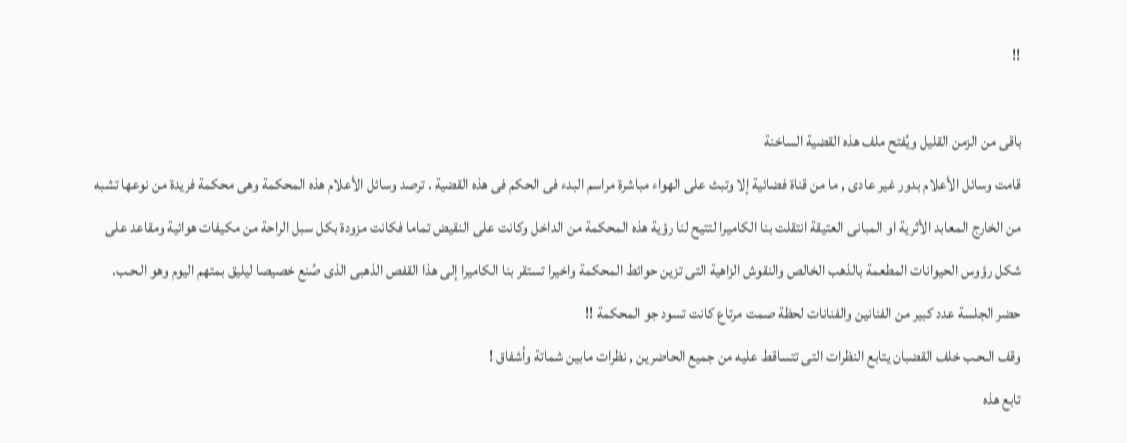!!

باقى من الزمن القليل ويُفتح ملف هذه القضية الساخنة
قامت وسائل الأعلام بدور غير عادى , ما من قناة فضائية إلا وتبث على الهواء مباشرة مراسم البدء فى الحكم فى هذه القضية . ترصد وسائل الأعلام هذه المحكمة وهى محكمة فريدة من نوعها تشبه من الخارج المعابد الأثرية او المبانى العتيقة انتقلت بنا الكاميرا لتتيح لنا رؤية هذه المحكمة من الداخل وكانت على النقيض تماما فكانت مزودة بكل سبل الراحة من مكيفات هوائية ومقاعد على شكل رؤوس الحيوانات المطعمة بالذهب الخالص والنقوش الزاهية التى تزين حوائط المحكمة واخيرا تستقر بنا الكاميرا إلى هذا القفص الذهبى الذى صُنع خصيصا ليليق بمتهم اليوم وهو الـحـب.
حضر الجلسة عدد كبير من الفنانين والفنانات لحظة صمت مرتاع كانت تسود جو المحكمة !!
وقف الـحـب خلف القضبان يتابع النظرات التى تتساقط عليه من جميع الحاضرين , نظرات مابين شماتة وأشفاق !
تابع هذه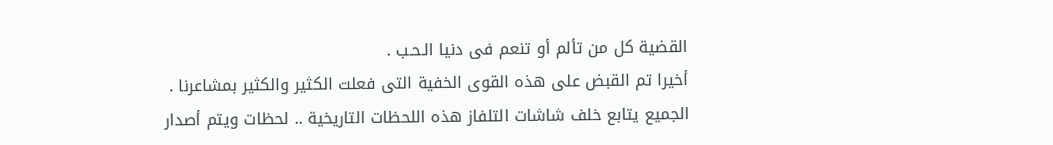القضية كل من تألم أو تنعم فى دنيا الـحـب .
أخيرا تم القبض على هذه القوى الخفية التى فعلت الكثير والكثير بمشاعرنا .
الجميع يتابع خلف شاشات التلفاز هذه اللحظات التاريخية .. لحظات ويتم أصدار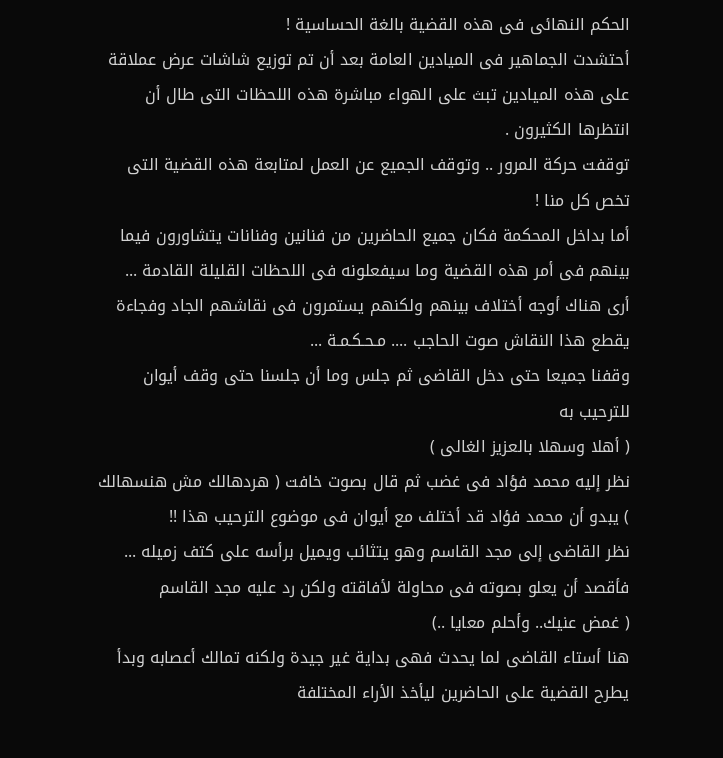الحكم النهائى فى هذه القضية بالغة الحساسية !
أحتشدت الجماهير فى الميادين العامة بعد أن تم توزيع شاشات عرض عملاقة على هذه الميادين تبث على الهواء مباشرة هذه اللحظات التى طال أن انتظرها الكثيرون .
توقفت حركة المرور .. وتوقف الجميع عن العمل لمتابعة هذه القضية التى تخص كل منا !
أما بداخل المحكمة فكان جميع الحاضرين من فنانين وفنانات يتشاورون فيما بينهم فى أمر هذه القضية وما سيفعلونه فى اللحظات القليلة القادمة ... أرى هناك أوجه أختلاف بينهم ولكنهم يستمرون فى نقاشهم الجاد وفجاءة يقطع هذا النقاش صوت الحاجب .... مـحـكـمـة ...
وقفنا جميعا حتى دخل القاضى ثم جلس وما أن جلسنا حتى وقف أيوان للترحيب به
( أهلا وسهلا بالعزيز الغالى )
نظر إليه محمد فؤاد فى غضب ثم قال بصوت خافت ( هردهالك مش هنسهالك ) يبدو أن محمد فؤاد قد أختلف مع أيوان فى موضوع الترحيب هذا !!
نظر القاضى إلى مجد القاسم وهو يتثائب ويميل برأسه على كتف زميله ... فأقصد أن يعلو بصوته فى محاولة لأفاقته ولكن رد عليه مجد القاسم
( غمض عنيك.. وأحلم معايا ..)
هنا أستاء القاضى لما يحدث فهى بداية غير جيدة ولكنه تمالك أعصابه وبدأ يطرح القضية على الحاضرين ليأخذ الأراء المختلفة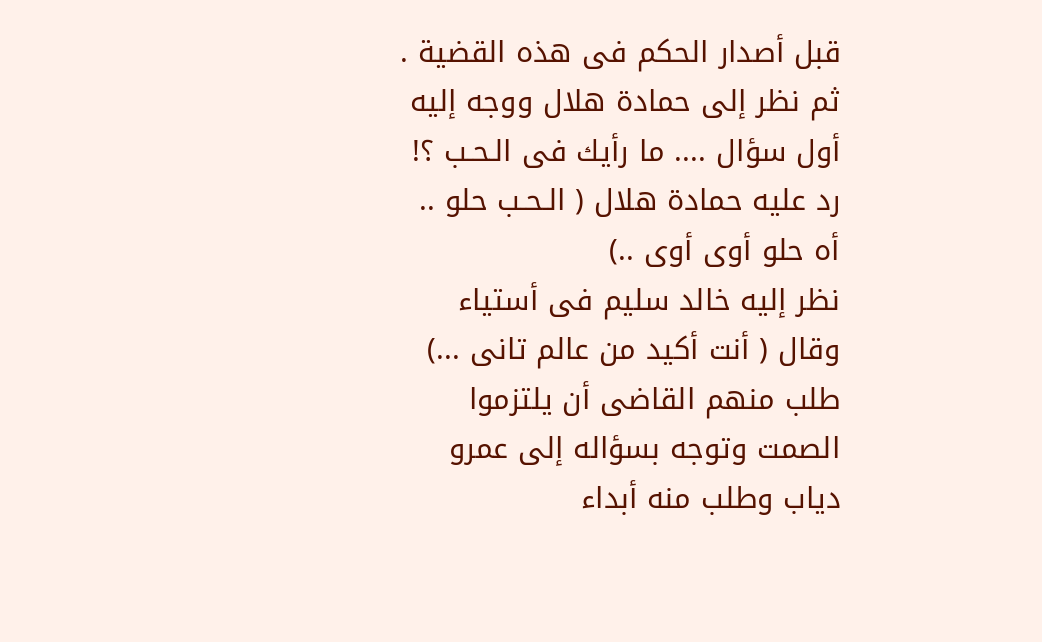قبل أصدار الحكم فى هذه القضية .
ثم نظر إلى حمادة هلال ووجه إليه أول سؤال .... ما رأيك فى الـحـب ؟!
رد عليه حمادة هلال ( الـحـب حلو .. أه حلو أوى أوى ..)
نظر إليه خالد سليم فى أستياء وقال ( أنت أكيد من عالم تانى ...)
طلب منهم القاضى أن يلتزموا الصمت وتوجه بسؤاله إلى عمرو دياب وطلب منه أبداء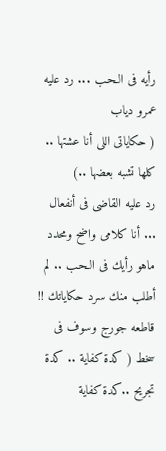رأيه فى الـحـب ... رد عليه عمرو دياب
( حكاياتى اللى أنا عشتها .. كلها تشبه بعضها ..)
رد عليه القاضى فى أنفعال ... أنا كلامى واضح ومحدد ماهو رأيك فى الـحـب .. لم أطلب منك سرد حكاياتك !!
قاطعه جورج وسوف فى سخط ( كدة كفاية .. كدة تجريح ..كدة كفاية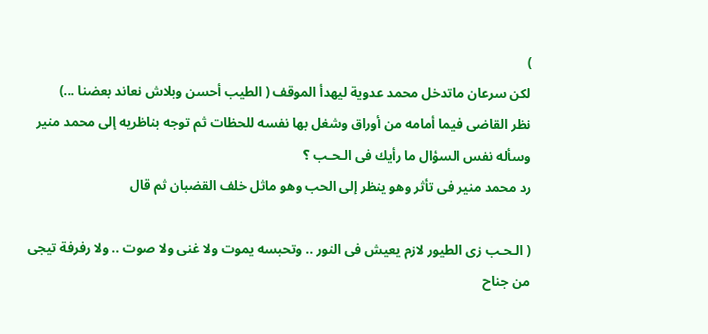)
لكن سرعان ماتدخل محمد عدوية ليهدأ الموقف ( الطيب أحسن وبلاش نعاند بعضنا ...)
نظر القاضى فيما أمامه من أوراق وشغل بها نفسه للحظات ثم توجه بناظريه إلى محمد منير وسأله نفس السؤال ما رأيك فى الـحـب ؟
رد محمد منير فى تأثر وهو ينظر إلى الحب وهو ماثل خلف القضبان ثم قال

( الـحـب زى الطيور لازم يعيش فى النور .. وتحبسه يموت ولا غنى ولا صوت .. ولا رفرفة تيجى من جناح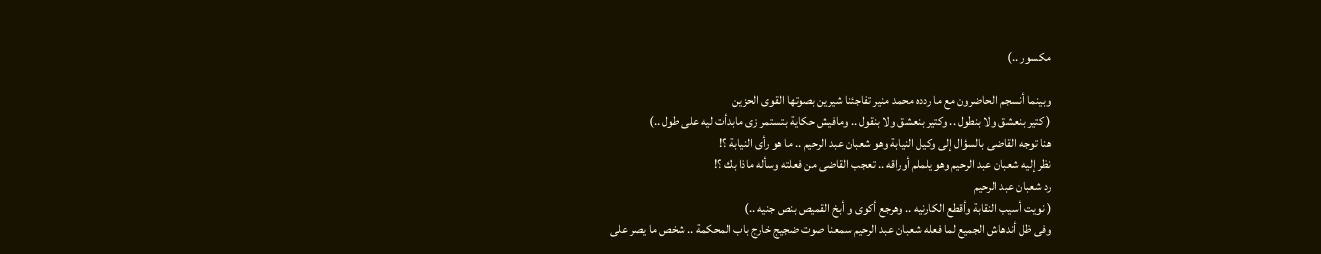مكسور ..)

وبينما أنسجم الحاضرون مع ما ردده محمد منير تفاجئنا شيرين بصوتها القوى الحزين
( كتير بنعشق ولا بنطول .. وكتير بنعشق ولا بنقول .. ومافيش حكاية بتستمر زى مابدأت ليه على طول ..)
هنا توجه القاضى بالسؤال إلى وكيل النيابة وهو شعبان عبد الرحيم .. ما هو رأى النيابة ؟!
نظر إليه شعبان عبد الرحيم وهو يلملم أوراقه .. تعجب القاضى من فعلته وسأله ماذا بك ؟!
رد شعبان عبد الرحيم
( نويت أسيب النقابة وأقطع الكارنيه .. وهرجع أكوى و أبخ القميص بنص جنيه ..)
وفى ظل أندهاش الجميع لما فعله شعبان عبد الرحيم سمعنا صوت ضجيج خارج باب المحكمة .. شخص ما يصر على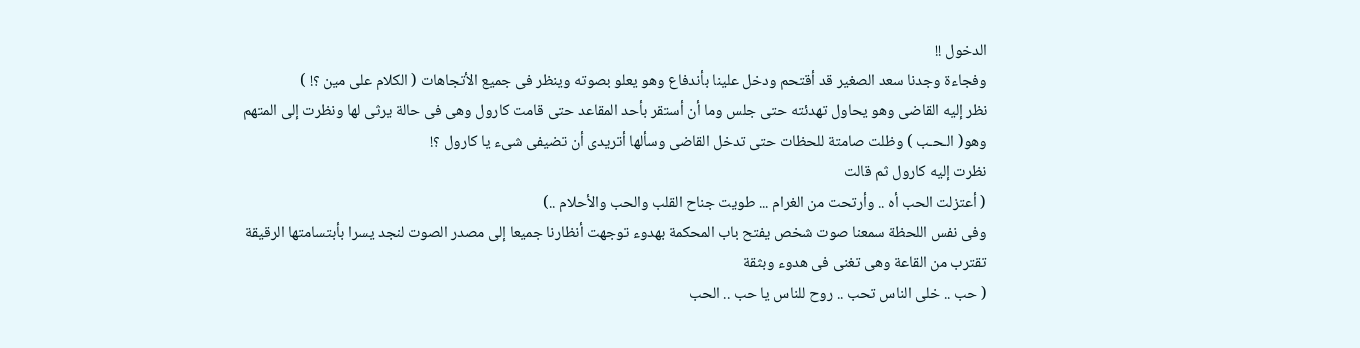الدخول !!
وفجاءة وجدنا سعد الصغير قد أقتحم ودخل علينا بأندفاع وهو يعلو بصوته وينظر فى جميع الأتجاهات ( الكلام على مين ؟! )
نظر إليه القاضى وهو يحاول تهدئته حتى جلس وما أن أستقر بأحد المقاعد حتى قامت كارول وهى فى حالة يرثى لها ونظرت إلى المتهم وهو( الـحـب ) وظلت صامتة للحظات حتى تدخل القاضى وسألها أتريدى أن تضيفى شىء يا كارول ؟!
نظرت إليه كارول ثم قالت
( أعتزلت الحب أه .. وأرتحت من الغرام ... طويت جناح القلب والحب والأحلام ..)
وفى نفس اللحظة سمعنا صوت شخص يفتح باب المحكمة بهدوء توجهت أنظارنا جميعا إلى مصدر الصوت لنجد يسرا بأبتسامتها الرقيقة تقترب من القاعة وهى تغنى فى هدوء وبثقة
( حب .. خلى الناس تحب .. روح للناس يا حب .. الحب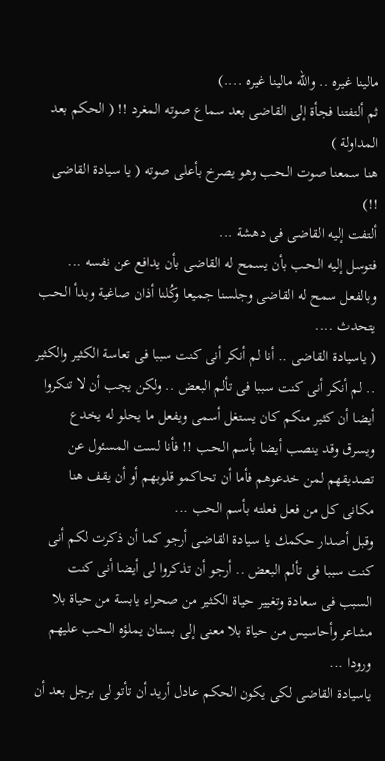مالينا غيره .. والله مالينا غيره ....)
ثم ألتفتنا فجأة إلى القاضى بعد سماع صوته المغرد !! ( الحكم بعد المداولة )
هنا سمعنا صوت الـحـب وهو يصرخ بأعلى صوته ( يا سيادة القاضى !!)
ألتفت إليه القاضى فى دهشة ...
فتوسل إليه الـحـب بأن يسمح له القاضى بأن يدافع عن نفسه ... وبالفعل سمح له القاضى وجلسنا جميعا وكُلنا أذان صاغية وبدأ الـحـب يتحدث ....
( ياسيادة القاضى .. أنا لم أنكر أنى كنت سببا فى تعاسة الكثير والكثير .. لم أنكر أنى كنت سببا فى تألم البعض .. ولكن يجب أن لا تنكروا أيضا أن كثير منكم كان يستغل أسمى ويفعل ما يحلو له يخدع ويسرق وقد ينصب أيضا بأسم الـحـب !! فأنا لست المسئول عن تصديقهم لمن خدعوهم فأما أن تحاكمو قلوبهم أو أن يقف هنا مكانى كل من فعل فعلته بأسم الحب ...
وقبل أصدار حكمك يا سيادة القاضى أرجو كما أن ذكرت لكم أنى كنت سببا فى تألم البعض .. أرجو أن تذكروا لى أيضا أنى كنت السبب فى سعادة وتغيير حياة الكثير من صحراء يابسة من حياة بلا مشاعر وأحاسيس من حياة بلا معنى إلى بستان يملؤه الـحـب عليهم ورودا ...
ياسيادة القاضى لكى يكون الحكم عادل أريد أن تأتو لى برجل بعد أن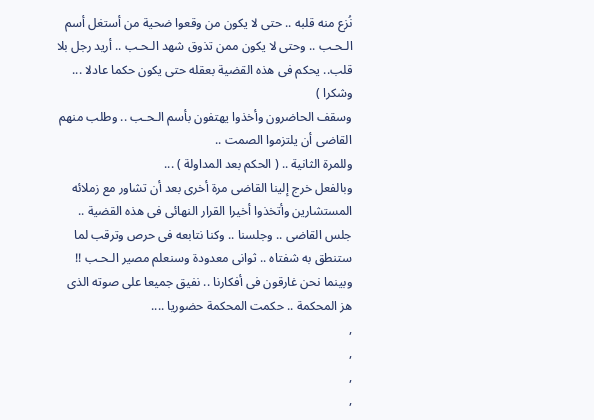نُزع منه قلبه .. حتى لا يكون من وقعوا ضحية من أستغل أسم الـحـب .. وحتى لا يكون ممن تذوق شهد الـحـب .. أريد رجل بلا قلب.. يحكم فى هذه القضية بعقله حتى يكون حكما عادلا ... وشكرا )
وسقف الحاضرون وأخذوا يهتفون بأسم الـحـب .. وطلب منهم القاضى أن يلتزموا الصمت ..
وللمرة الثانية .. ( الحكم بعد المداولة ) ...
وبالفعل خرج إلينا القاضى مرة أخرى بعد أن تشاور مع زملائه المستشارين وأتخذوا أخيرا القرار النهائى فى هذه القضية .. جلس القاضى .. وجلسنا .. وكنا نتابعه فى حرص وترقب لما ستنطق به شفتاه .. ثوانى معدودة وسنعلم مصير الـحـب !!
وبينما نحن غارقون فى أفكارنا .. نفيق جميعا على صوته الذى هز المحكمة .. حكمت المحكمة حضوريا ....
,
,
,
,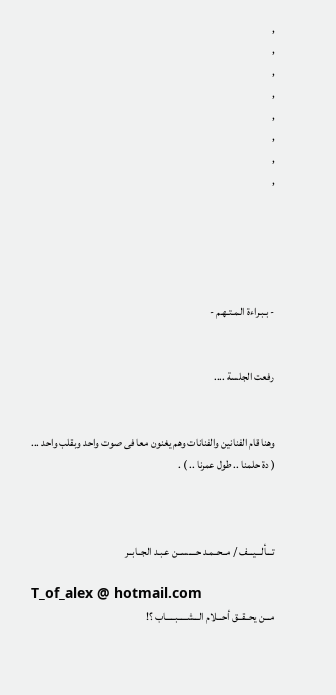,
,
,
,
,
,
,
,





- بـبـراءة الـمـتـهـم -


رفعت الجلسة ....


وهنا قام الفنانين والفنانات وهم يغنون معا فى صوت واحد وبقلب واحد ...
( دة حلمنا .. طول عمرنا .. ) .



تـــألـــيـــف / مــحــمـد حــــســن عـبـد الجــابــر

T_of_alex @ hotmail.com
مـــن يحــقــق أحـــلام الـــشـــــبـــــاب ؟!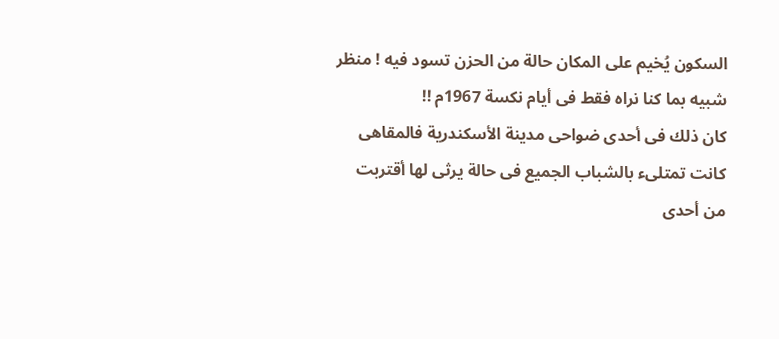السكون يُخيم على المكان حالة من الحزن تسود فيه ! منظر شبيه بما كنا نراه فقط فى أيام نكسة 1967م !!
كان ذلك فى أحدى ضواحى مدينة الأسكندرية فالمقاهى كانت تمتلىء بالشباب الجميع فى حالة يرثى لها أقتربت من أحدى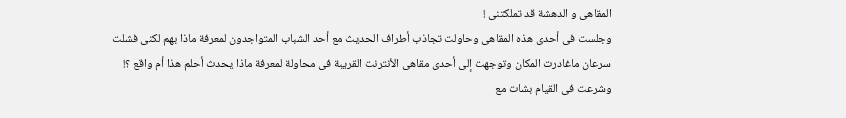المقاهى و الدهشة قد تملكتنى !
وجلست فى أحدى هذه المقاهى وحاولت تجاذب أطراف الحديث مع أحد الشباب المتواجدون لمعرفة ماذا بهم لكنى فشلت سرعان ماغادرت المكان وتوجهت إلى أحدى مقاهى الأنترنت القريبة فى محاولة لمعرفة ماذا يحدث أحلم هذا أم واقع ؟!
وشرعت فى القيام بشات مع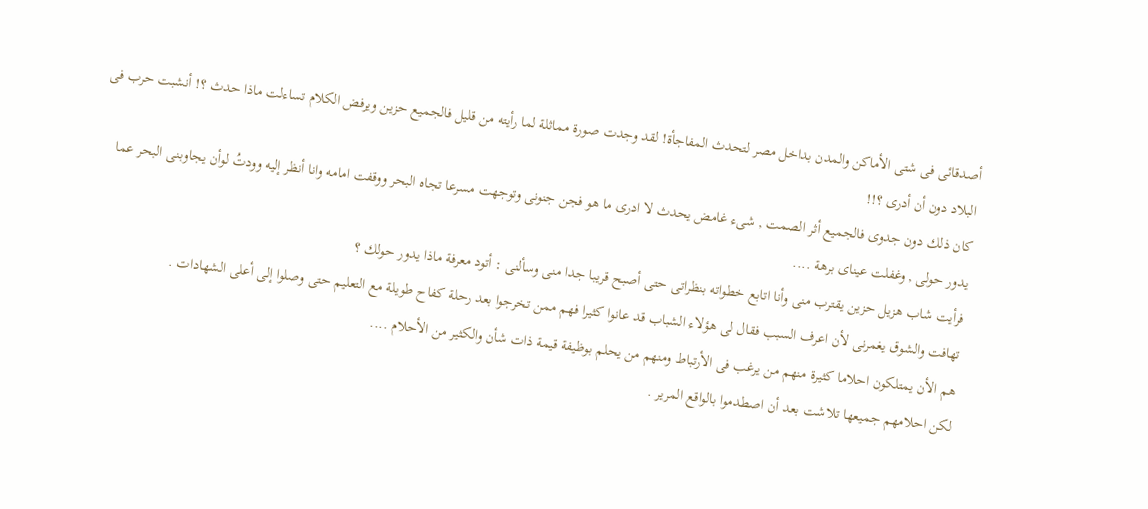أصدقائى فى شتى الأماكن والمدن بداخل مصر لتحدث المفاجأة! لقد وجدت صورة مماثلة لما رأيته من قليل فالجميع حزين ويرفض الكلام تساءلت ماذا حدث ؟! أنشبت حرب فى البلاد دون أن أدرى ؟!!
كان ذلك دون جدوى فالجميع أثر الصمت , شىء غامض يحدث لا ادرى ما هو فجن جنونى وتوجهت مسرعا تجاه البحر ووقفت امامه وانا أنظر إليه وودتُ لوأن يجاوبنى البحر عما يدور حولى , وغفلت عيناى برهة ....
فرأيت شاب هزيل حزين يقترب منى وأنا اتابع خطواته بنظراتى حتى أصبح قريبا جدا منى وسألنى : أتود معرفة ماذا يدور حولك ؟
تهافت والشوق يغمرنى لأن اعرف السبب فقال لى هؤلاء الشباب قد عانوا كثيرا فهم ممن تخرجوا بعد رحلة كفاح طويلة مع التعليم حتى وصلوا إلى أعلى الشهادات .
هم الأن يمتلكون احلاما كثيرة منهم من يرغب فى الأرتباط ومنهم من يحلم بوظيفة قيمة ذات شأن والكثير من الأحلام ....
لكن احلامهم جميعها تلاشت بعد أن اصطدموا بالواقع المرير .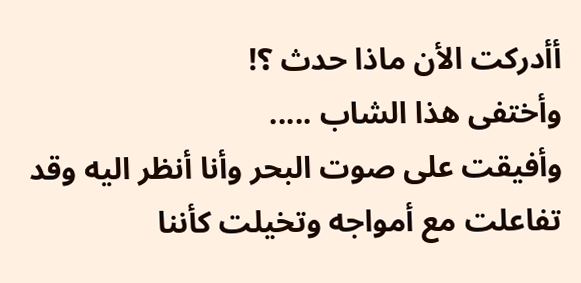أأدركت الأن ماذا حدث ؟!
وأختفى هذا الشاب .....
وأفيقت على صوت البحر وأنا أنظر اليه وقد تفاعلت مع أمواجه وتخيلت كأننا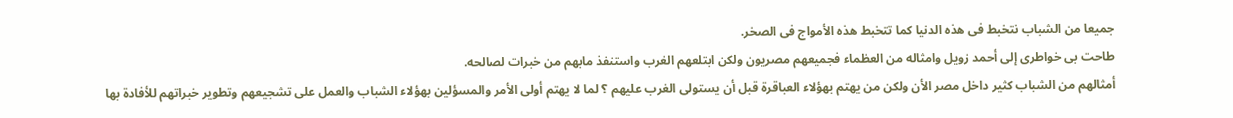جميعا من الشباب نتخبط فى هذه الدنيا كما تتخبط هذه الأمواج فى الصخر.
طاحت بى خواطرى إلى أحمد زويل وامثاله من العظماء فجميعهم مصريون ولكن ابتلعهم الغرب واستنفذ مابهم من خبرات لصالحه.
أمثالهم من الشباب كثير داخل مصر الأن ولكن من يهتم بهؤلاء العباقرة قبل أن يستولى الغرب عليهم ؟ لما لا يهتم أولى الأمر والمسؤلين بهؤلاء الشباب والعمل على تشجيعهم وتطوير خبراتهم للأفادة بها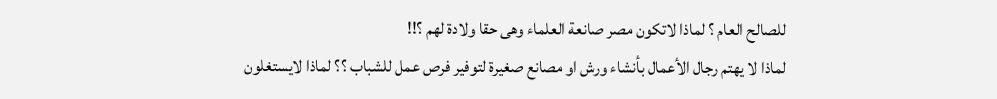للصالح العام ؟ لماذا لاتكون مصر صانعة العلماء وهى حقا ولادة لهم ؟!!
لماذا لا يهتم رجال الأعمال بأنشاء ورش او مصانع صغيرة لتوفير فرص عمل للشباب ؟؟ لماذا لايستغلون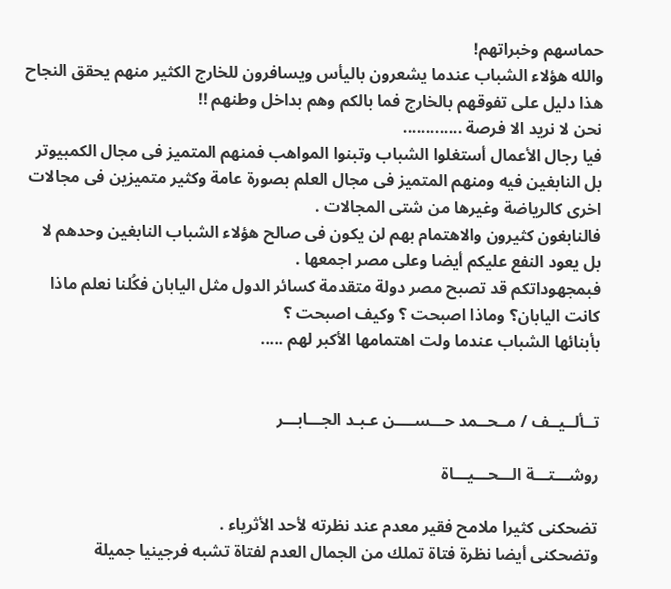حماسهم وخبراتهم!
والله هؤلاء الشباب عندما يشعرون باليأس ويسافرون للخارج الكثير منهم يحقق النجاح هذا دليل على تفوقهم بالخارج فما بالكم وهم بداخل وطنهم !!
نحن لا نريد الا فرصة .............
فيا رجال الأعمال أستغلوا الشباب وتبنوا المواهب فمنهم المتميز فى مجال الكمبيوتر بل النابغين فيه ومنهم المتميز فى مجال العلم بصورة عامة وكثير متميزين فى مجالات اخرى كالرياضة وغيرها من شتى المجالات .
فالنابغون كثيرون والاهتمام بهم لن يكون فى صالح هؤلاء الشباب النابغين وحدهم لا بل يعود النفع عليكم أيضا وعلى مصر اجمعها .
فبمجهوداتكم قد تصبح مصر دولة متقدمة كسائر الدول مثل اليابان فكُلنا نعلم ماذا كانت اليابان؟ وماذا اصبحت ؟ وكيف اصبحت ؟
بأبنائها الشباب عندما ولت اهتمامها الأكبر لهم .....


تــألــيــف / مــحــمد حـــســــن عـبـد الجـــابـــر

روشـــتـــة الـــحـــيـــاة

تضحكنى كثيرا ملامح فقير معدم عند نظرته لأحد الأثرياء .
وتضحكنى أيضا نظرة فتاة تملك من الجمال العدم لفتاة تشبه فرجينيا جميلة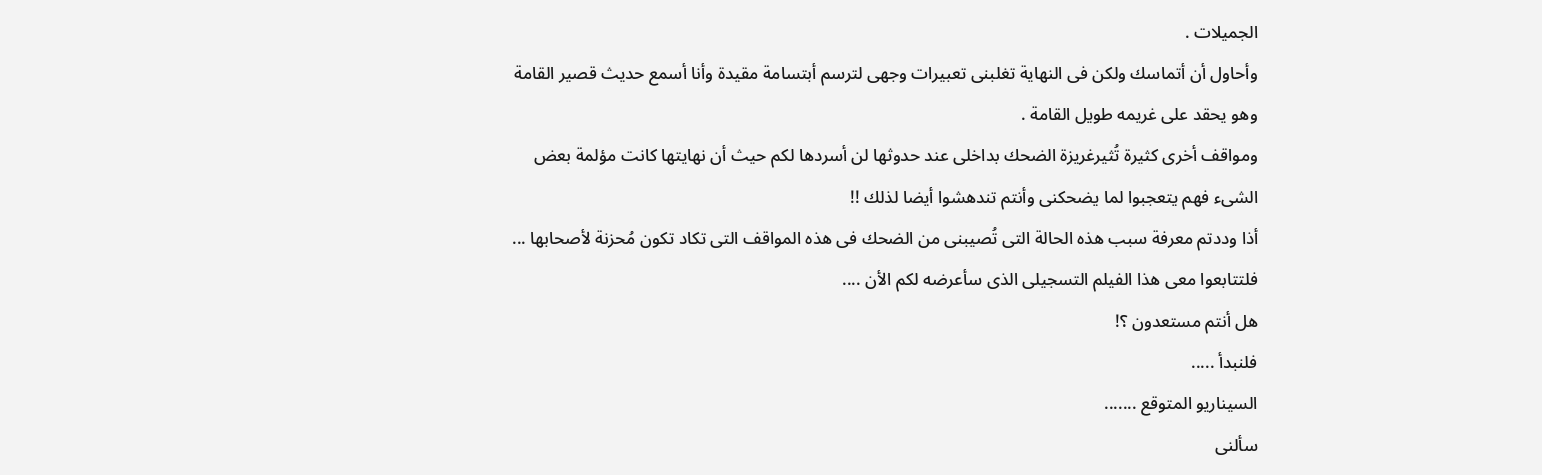الجميلات .
وأحاول أن أتماسك ولكن فى النهاية تغلبنى تعبيرات وجهى لترسم أبتسامة مقيدة وأنا أسمع حديث قصير القامة وهو يحقد على غريمه طويل القامة .
ومواقف أخرى كثيرة تُثيرغريزة الضحك بداخلى عند حدوثها لن أسردها لكم حيث أن نهايتها كانت مؤلمة بعض الشىء فهم يتعجبوا لما يضحكنى وأنتم تندهشوا أيضا لذلك !!
أذا وددتم معرفة سبب هذه الحالة التى تُصيبنى من الضحك فى هذه المواقف التى تكاد تكون مُحزنة لأصحابها ... فلتتابعوا معى هذا الفيلم التسجيلى الذى سأعرضه لكم الأن ....
هل أنتم مستعدون ؟!
فلنبدأ .....
السيناريو المتوقع .......
سألنى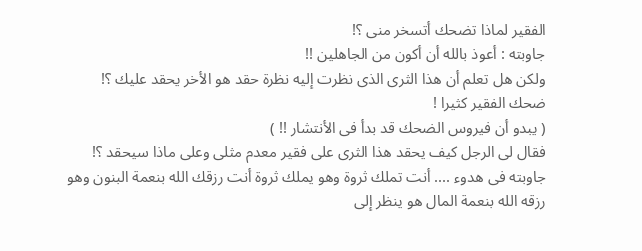الفقير لماذا تضحك أتسخر منى ؟!
جاوبته : أعوذ بالله أن أكون من الجاهلين !!
ولكن هل تعلم أن هذا الثرى الذى نظرت إليه نظرة حقد هو الأخر يحقد عليك ؟!
ضحك الفقير كثيرا !
( يبدو أن فيروس الضحك قد بدأ فى الأنتشار !! )
فقال لى الرجل كيف يحقد هذا الثرى على فقير معدم مثلى وعلى ماذا سيحقد ؟!
جاوبته فى هدوء .... أنت تملك ثروة وهو يملك ثروة أنت رزقك الله بنعمة البنون وهو رزقه الله بنعمة المال هو ينظر إلى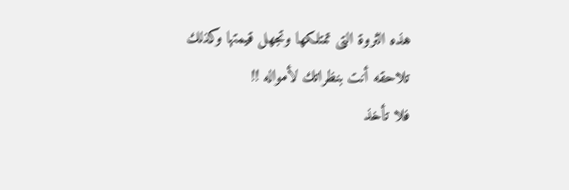هذه الثروة التى تمتلكها وتجهل قيمتها وكذلك تلاحقه أنت بنظراتك لأمواله !!
فلا تأخذ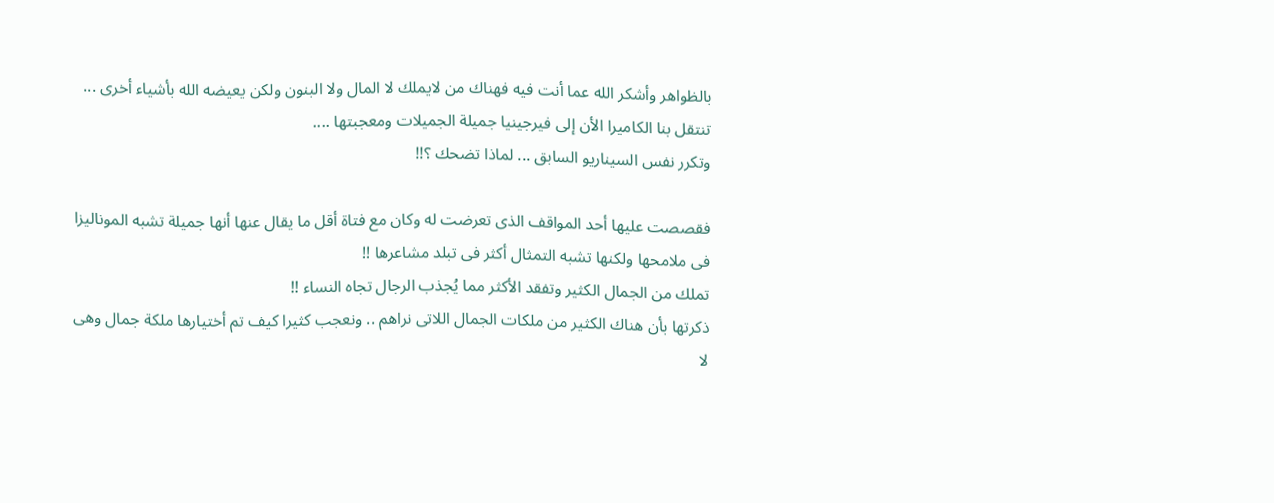بالظواهر وأشكر الله عما أنت فيه فهناك من لايملك لا المال ولا البنون ولكن يعيضه الله بأشياء أخرى ...
تنتقل بنا الكاميرا الأن إلى فيرجينيا جميلة الجميلات ومعجبتها ....
وتكرر نفس السيناريو السابق ... لماذا تضحك ؟!!

فقصصت عليها أحد المواقف الذى تعرضت له وكان مع فتاة أقل ما يقال عنها أنها جميلة تشبه الموناليزا فى ملامحها ولكنها تشبه التمثال أكثر فى تبلد مشاعرها !!
تملك من الجمال الكثير وتفقد الأكثر مما يُجذب الرجال تجاه النساء !!
ذكرتها بأن هناك الكثير من ملكات الجمال اللاتى نراهم .. ونعجب كثيرا كيف تم أختيارها ملكة جمال وهى لا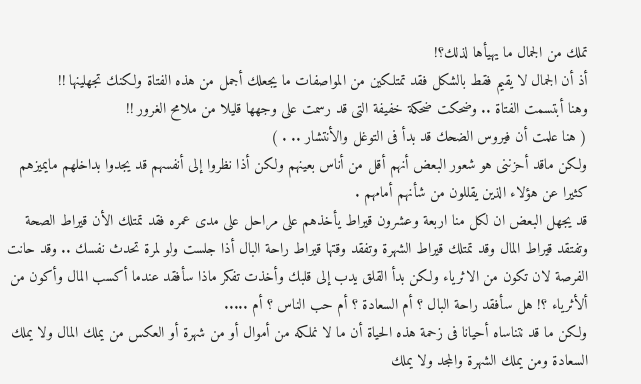تملك من الجمال ما يهيأها لذلك؟!
أذ أن الجمال لا يقيم فقط بالشكل فقد تمتلكين من المواصفات ما يجعلك أجمل من هذه الفتاة ولكنك تجهلينها !!
وهنا أبتسمت الفتاة .. وضحكت ضحكة خفيفة التى قد رسمت على وجهها قليلا من ملامح الغرور !!
( هنا علمت أن فيروس الضحك قد بدأ فى التوغل والأنتشار .. . )
ولكن ماقد أحزننى هو شعور البعض أنهم أقل من أناس بعينهم ولكن أذا نظروا إلى أنفسهم قد يجدوا بداخلهم مايميزهم كثيرا عن هؤلاء الذين يقللون من شأنهم أمامهم .
قد يجهل البعض ان لكل منا اربعة وعشرون قيراط يأخذهم على مراحل على مدى عمره فقد تمتلك الأن قيراط الصحة وتفتقد قيراط المال وقد تمتلك قيراط الشهرة وتفقد وقتها قيراط راحة البال أذا جلست ولو لمرة تحدث نفسك .. وقد حانت الفرصة لان تكون من الاثرياء ولكن بدأ القلق يدب إلى قلبك وأخذت تفكر ماذا سأفقد عندما أكسب المال وأكون من ألأثرياء ؟! هل سأفقد راحة البال ؟ أم السعادة ؟ أم حب الناس ؟ أم .....
ولكن ما قد نتناساه أحيانا فى زحمة هذه الحياة أن ما لا نملكه من أموال أو من شهرة أو العكس من يملك المال ولا يملك السعادة ومن يملك الشهرة والمجد ولا يملك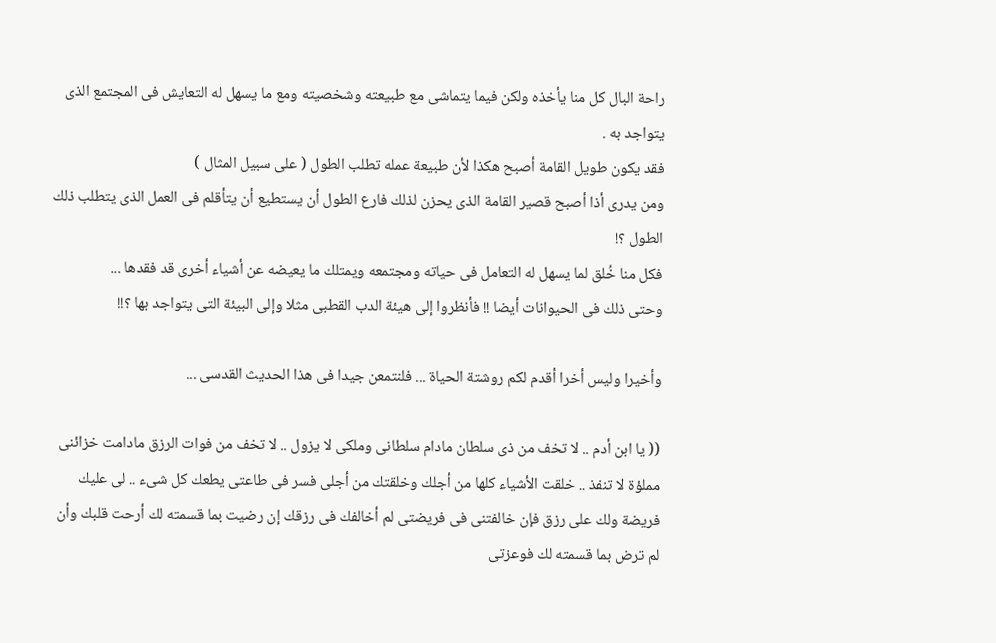راحة البال كل منا يأخذه ولكن فيما يتماشى مع طبيعته وشخصيته ومع ما يسهل له التعايش فى المجتمع الذى يتواجد به .
فقد يكون طويل القامة أصبح هكذا لأن طبيعة عمله تطلب الطول ( على سبيل المثال )
ومن يدرى أذا أصبح قصير القامة الذى يحزن لذلك فارع الطول أن يستطيع أن يتأقلم فى العمل الذى يتطلب ذلك الطول ؟!
فكل منا خُلق لما يسهل له التعامل فى حياته ومجتمعه ويمتلك ما يعيضه عن أشياء أخرى قد فقدها ...
وحتى ذلك فى الحيوانات أيضا !! فأنظروا إلى هيئة الدب القطبى مثلا وإلى البيئة التى يتواجد بها ؟!!

وأخيرا وليس أخرا أقدم لكم روشتة الحياة ... فلنتمعن جيدا فى هذا الحديث القدسى ...

(( يا ابن أدم .. لا تخف من ذى سلطان مادام سلطانى وملكى لا يزول .. لا تخف من فوات الرزق مادامت خزائنى مملؤة لا تنفذ .. خلقت الأشياء كلها من أجلك وخلقتك من أجلى فسر فى طاعتى يطعك كل شىء .. لى عليك فريضة ولك على رزق فإن خالفتنى فى فريضتى لم أخالفك فى رزقك إن رضيت بما قسمته لك أرحت قلبك وأن لم ترض بما قسمته لك فوعزتى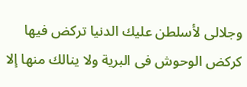وجلالى لأسلطن عليك الدنيا تركض فيها كركض الوحوش فى البرية ولا ينالك منها إلا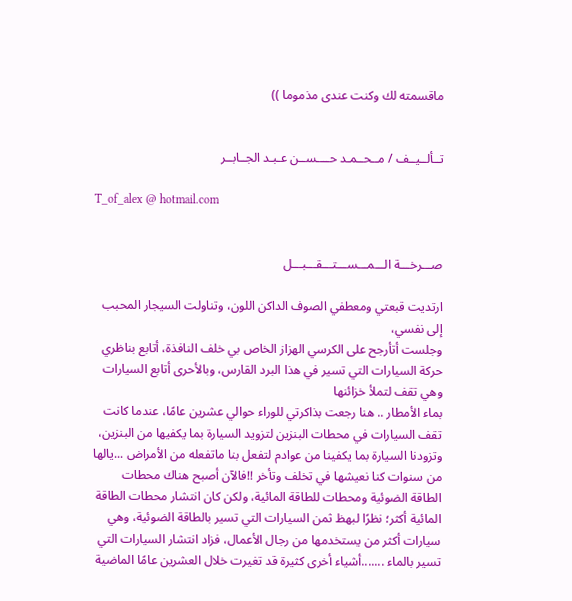ماقسمته لك وكنت عندى مذموما ))


تــألــيــف / مــحــمـد حــــســن عـبـد الجــابــر

T_of_alex @ hotmail.com


صـــرخـــة الـــمـــســـتـــقـــبـــل

ارتديت قبعتي ومعطفي الصوف الداكن اللون، وتناولت السيجار المحبب إلى نفسي،
وجلست أتأرجح على الكرسي الهزاز الخاص بي خلف النافذة، أتابع بناظري حركة السيارات التي تسير في هذا البرد القارس، وبالأحرى أتابع السيارات وهي تقف لتملأ خزائنها
بماء الأمطار .. هنا رجعت بذاكرتي للوراء حوالي عشرين عامًا، عندما كانت تقف السيارات في محطات البنزين لتزويد السيارة بما يكفيها من البنزين، وتزودنا السيارة بما يكفينا من عوادم لتفعل بنا ماتفعله من الأمراض ...يالها من سنوات كنا نعيشها في تخلف وتأخر !!فالآن أصبح هناك محطات الطاقة الضوئية ومحطات للطاقة المائية، ولكن كان انتشار محطات الطاقة المائية أكثر؛ نظرًا لبهظ ثمن السيارات التي تسير بالطاقة الضوئية، وهي سيارات أكثر من يستخدمها من رجال الأعمال، فزاد انتشار السيارات التي
تسير بالماء .......أشياء أخرى كثيرة قد تغيرت خلال العشرين عامًا الماضية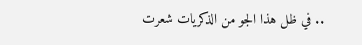.. في ظل هذا الجو من الذكريات شعرت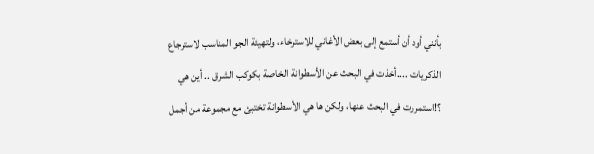بأنني أود أن أستمع إلى بعض الأغاني للاسترخاء، ولتهيئة الجو المناسب لاسترجاع الذكريات ....أخذت في البحث عن الأسطوانة الخاصة بكوكب الشرق .. أين هي ؟!استمررت في البحث عنها، ولكن ها هي الأسطوانة تختبئ مع مجموعة من أجمل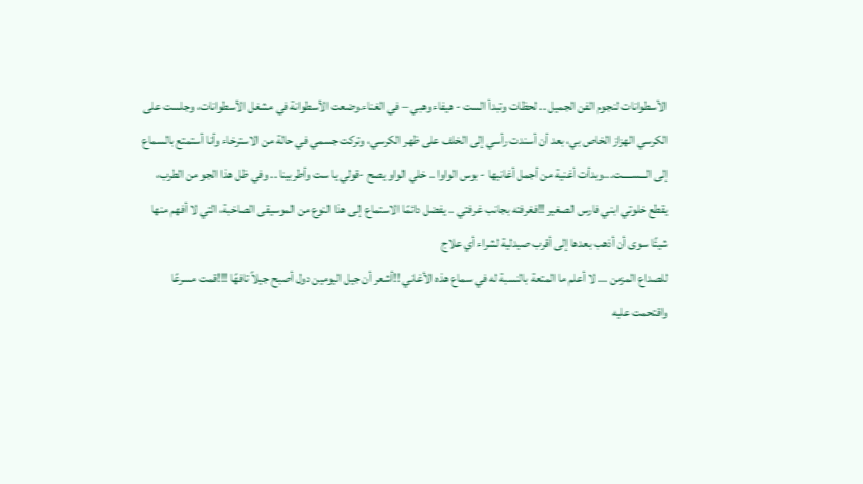الأسطوانات لنجوم الفن الجميل .. لحظات وتبدأ الست - هيفاء وهبي – في الغناء.وضعت الأسطوانة في مشغل الأسطوانات، وجلست على الكرسي الهزاز الخاص بي، بعد أن أسندت رأسي إلى الخلف على ظهر الكرسي، وتركت جسمي في حالة من الاسترخاء وأنا أستمتع بالسماع إلى الـــســـــت...وبدأت أغنية من أجمل أغانيها - بوس الواوا .. خلي الواو يصح -قولي يا ست وأطربينا .. وفي ظل هذا الجو من الطرب، يقطع خلوتي ابني فارس الصغير !!فغرفته بجانب غرفتي .. يفضل دائمًا الاستماع إلى هذا النوع من الموسيقى الصاخبة، التي لا أفهم منها شيئًا سوى أن أذهب بعدها إلى أقرب صيدلية لشراء أي علاج
للصداع المزمن ... لا أعلم ما المتعة بالنسبة له في سماع هذه الأغاني !!أشعر أن جيل اليومين دول أصبح جيلاً تافهًا !!!قمت مسرعًا واقتحمت عليه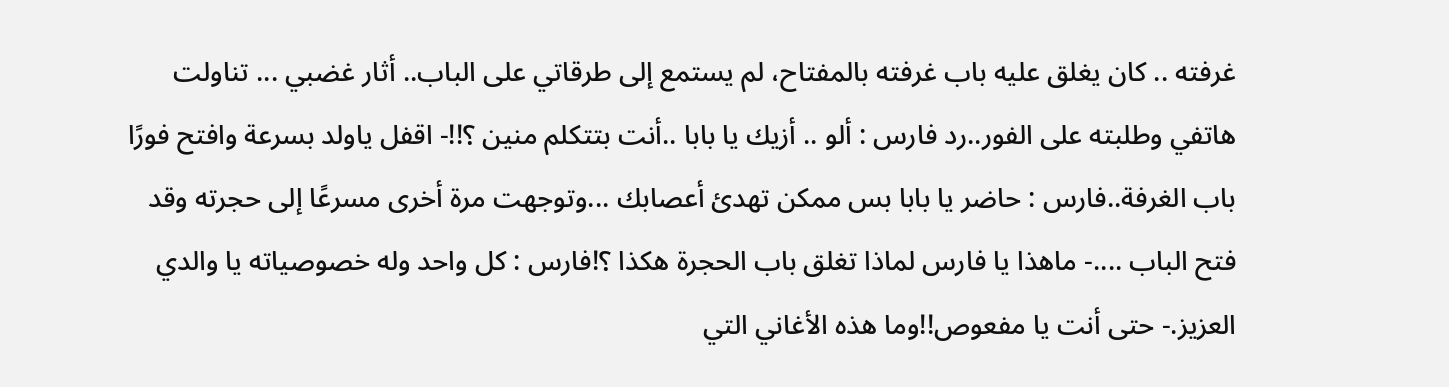غرفته .. كان يغلق عليه باب غرفته بالمفتاح، لم يستمع إلى طرقاتي على الباب.. أثار غضبي ... تناولت هاتفي وطلبته على الفور..رد فارس : ألو .. أزيك يا بابا ..أنت بتتكلم منين ؟!!- اقفل ياولد بسرعة وافتح فورًا باب الغرفة..فارس : حاضر يا بابا بس ممكن تهدئ أعصابك ...وتوجهت مرة أخرى مسرعًا إلى حجرته وقد فتح الباب ....- ماهذا يا فارس لماذا تغلق باب الحجرة هكذا ؟!فارس : كل واحد وله خصوصياته يا والدي العزيز.- حتى أنت يا مفعوص!!وما هذه الأغاني التي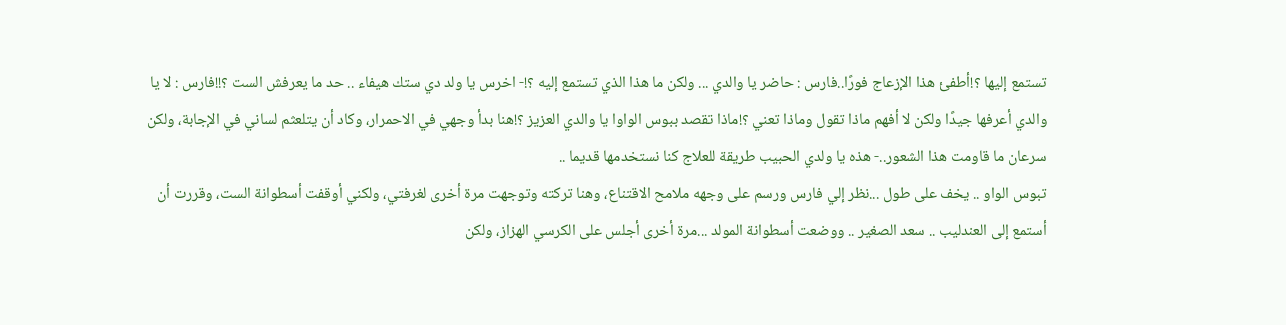تستمع إليها ؟!أطفئ هذا الإزعاج فورًا..فارس : حاضر يا والدي ... ولكن ما هذا الذي تستمع إليه ؟!- اخرس يا ولد دي ستك هيفاء .. حد ما يعرفش الست ؟!!فارس : لا يا والدي أعرفها جيدًا ولكن لا أفهم ماذا تقول وماذا تعني ؟!ماذا تقصد ببوس الواوا يا والدي العزيز ؟!هنا بدأ وجهي في الاحمرار، وكاد أن يتلعثم لساني في الإجابة، ولكن سرعان ما قاومت هذا الشعور..- هذه يا ولدي الحبيب طريقة للعلاج كنا نستخدمها قديما ..
تبوس الواو .. يخف على طول ...نظر إلي فارس ورسم على وجهه ملامح الاقتناع، وهنا تركته وتوجهت مرة أخرى لغرفتي، ولكني أوقفت أسطوانة الست، وقررت أن أستمع إلى العندليب .. سعد الصغير .. ووضعت أسطوانة المولد ...مرة أخرى أجلس على الكرسي الهزاز، ولكن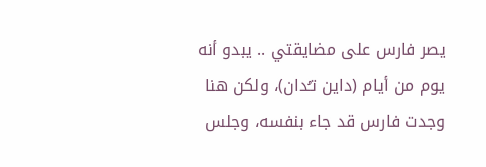يصر فارس على مضايقتي .. يبدو أنه يوم من أيام (داين تـُدان)، ولكن هنا وجدت فارس قد جاء بنفسه، وجلس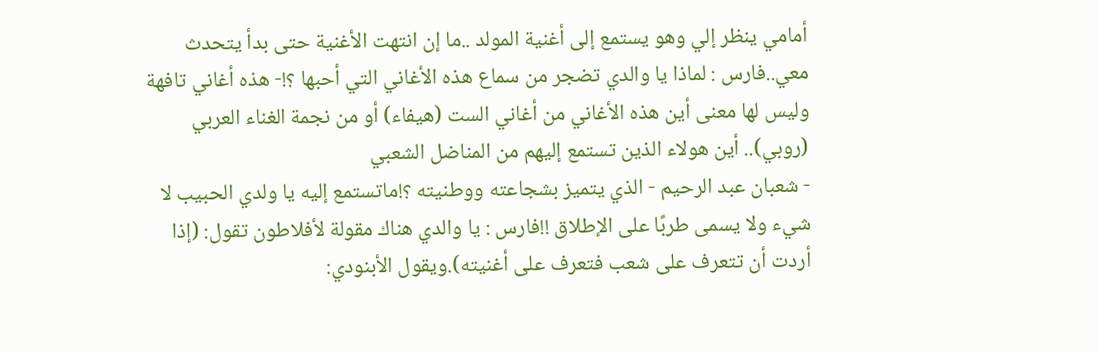أمامي ينظر إلي وهو يستمع إلى أغنية المولد ..ما إن انتهت الأغنية حتى بدأ يتحدث معي..فارس : لماذا يا والدي تضجر من سماع هذه الأغاني التي أحبها ؟!- هذه أغاني تافهة وليس لها معنى أين هذه الأغاني من أغاني الست (هيفاء) أو من نجمة الغناء العربي (روبي).. أين هولاء الذين تستمع إليهم من المناضل الشعبي
- شعبان عبد الرحيم - الذي يتميز بشجاعته ووطنيته ؟!ماتستمع إليه يا ولدي الحبيب لا شيء ولا يسمى طربًا على الإطلاق !!فارس : يا والدي هناك مقولة لأفلاطون تقول: (إذا أردت أن تتعرف على شعب فتعرف على أغنيته).ويقول الأبنودي: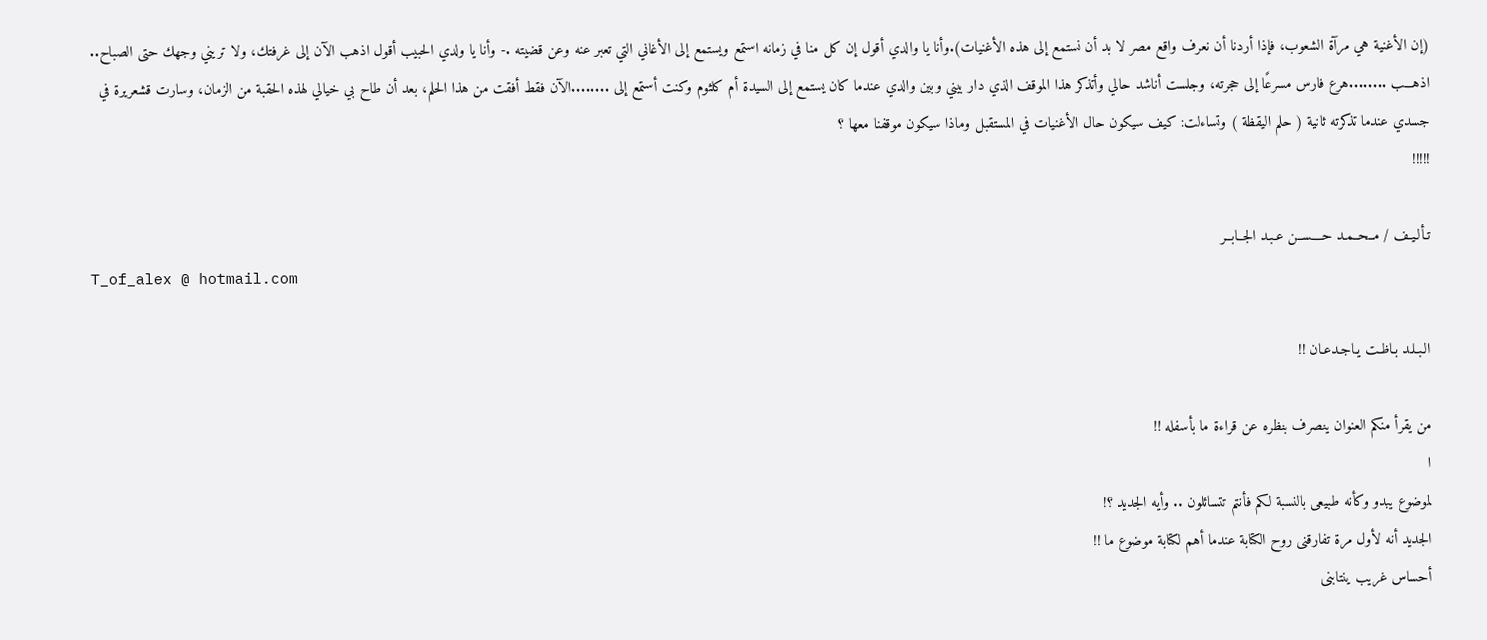(إن الأغنية هي مرآة الشعوب، فإذا أردنا أن نعرف واقع مصر لا بد أن نستمع إلى هذه الأغنيات).وأنا يا والدي أقول إن كل منا في زمانه استمع ويستمع إلى الأغاني التي تعبر عنه وعن قضيته .- وأنا يا ولدي الحبيب أقول اذهب الآن إلى غرفتك، ولا تريني وجهك حتى الصباح.. اذهـــب ........هرع فارس مسرعًا إلى حجرته، وجلست أناشد حالي وأتذكر هذا الموقف الذي دار بيني وبين والدي عندما كان يستمع إلى السيدة أم كلثوم وكنت أستمع إلى ........الآن فقط أفقت من هذا الحلم، بعد أن طاح بي خيالي لهذه الحقبة من الزمان، وسارت قشعريرة في جسدي عندما تذكرته ثانية ( حلم اليقظة ) وتساءلت: كيف سيكون حال الأغنيات في المستقبل وماذا سيكون موقفنا معها ؟
!!!!!

تـألـيـف / مــحــمـد حــــســن عـبـد الجــابــر
T_of_alex @ hotmail.com

الـبـلـد بـاظـت يـاجـدعـان !!

من يقرأ منكم العنوان ينصرف بنظره عن قراءة ما بأسفله !!
ا
لموضوع يبدو وكأنه طبيعى بالنسبة لكم فأنتم تتسائلون .. وأيه الجديد ؟!
الجديد أنه لأول مرة تفارقنى روح الكتابة عندما أهم لكتابة موضوع ما !!
أحساس غريب ينتابنى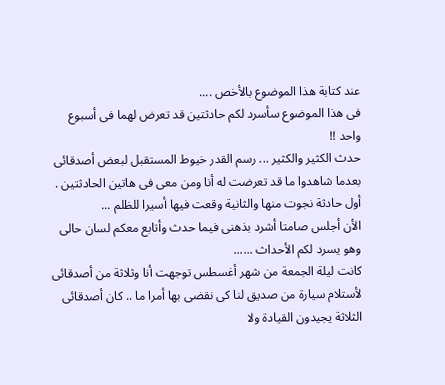عند كتابة هذا الموضوع بالأخص ....
فى هذا الموضوع سأسرد لكم حادثتين قد تعرض لهما فى أسبوع واحد !!
حدث الكثير والكثير ... رسم القدر خيوط المستقبل لبعض أصدقائى بعدما شاهدوا ما قد تعرضت له أنا ومن معى فى هاتين الحادثتين .
أول حادثة نجوت منها والثانية وقعت فيها أسيرا للظلم ...
الأن أجلس صامتا أشرد بذهنى فيما حدث وأتابع معكم لسان حالى وهو يسرد لكم الأحداث ......
كانت ليلة الجمعة من شهر أغسطس توجهت أنا وثلاثة من أصدقائى لأستلام سيارة من صديق لنا كى نقضى بها أمرا ما .. كان أصدقائى الثلاثة يجيدون القيادة ولا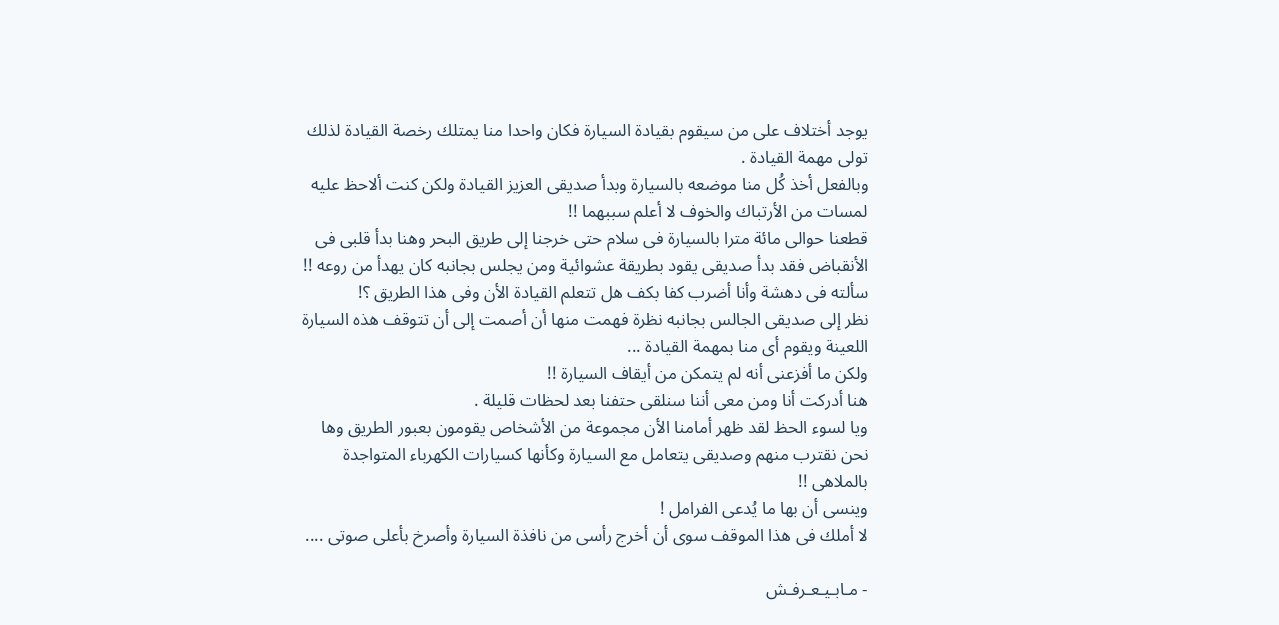يوجد أختلاف على من سيقوم بقيادة السيارة فكان واحدا منا يمتلك رخصة القيادة لذلك تولى مهمة القيادة .
وبالفعل أخذ كُل منا موضعه بالسيارة وبدأ صديقى العزيز القيادة ولكن كنت ألاحظ عليه لمسات من الأرتباك والخوف لا أعلم سببهما !!
قطعنا حوالى مائة مترا بالسيارة فى سلام حتى خرجنا إلى طريق البحر وهنا بدأ قلبى فى الأنقباض فقد بدأ صديقى يقود بطريقة عشوائية ومن يجلس بجانبه كان يهدأ من روعه !!
سألته فى دهشة وأنا أضرب كفا بكف هل تتعلم القيادة الأن وفى هذا الطريق ؟!
نظر إلى صديقى الجالس بجانبه نظرة فهمت منها أن أصمت إلى أن تتوقف هذه السيارة اللعينة ويقوم أى منا بمهمة القيادة ...
ولكن ما أفزعنى أنه لم يتمكن من أيقاف السيارة !!
هنا أدركت أنا ومن معى أننا سنلقى حتفنا بعد لحظات قليلة .
ويا لسوء الحظ لقد ظهر أمامنا الأن مجموعة من الأشخاص يقومون بعبور الطريق وها نحن نقترب منهم وصديقى يتعامل مع السيارة وكأنها كسيارات الكهرباء المتواجدة بالملاهى !!
وينسى أن بها ما يُدعى الفرامل !
لا أملك فى هذا الموقف سوى أن أخرج رأسى من نافذة السيارة وأصرخ بأعلى صوتى ....

- مـابـيـعـرفـش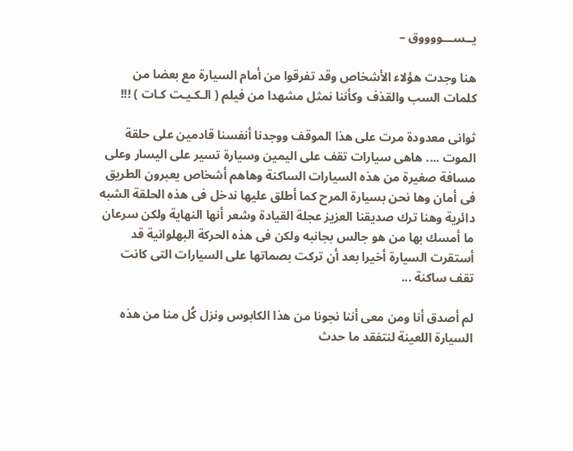يــســـووووق –

هنا وجدت هؤلاء الأشخاص وقد تفرقوا من أمام السيارة مع بعضا من كلمات السب والقذف وكأننا نمثل مشهدا من فيلم ( الـكـيـت كـات ) !!!

ثوانى معدودة مرت على هذا الموقف ووجدنا أنفسنا قادمين على حلقة الموت .... هاهى سيارات تقف على اليمين وسيارة تسير على اليسار وعلى مسافة صغيرة من هذه السيارات الساكنة وهاهم أشخاص يعبرون الطريق فى أمان وها نحن بسيارة المرح كما أطلق عليها ندخل فى هذه الحلقة الشبه دائرية وهنا ترك صديقنا العزيز عجلة القيادة وشعر أنها النهاية ولكن سرعان ما أمسك بها من هو جالس بجانبه ولكن فى هذه الحركة البهلوانية قد أستقرت السيارة أخيرا بعد أن تركت بصماتها على السيارات التى كانت تقف ساكنة ...

لم أصدق أنا ومن معى أننا نجونا من هذا الكابوس ونزل كُل منا من هذه السيارة اللعينة لنتفقد ما حدث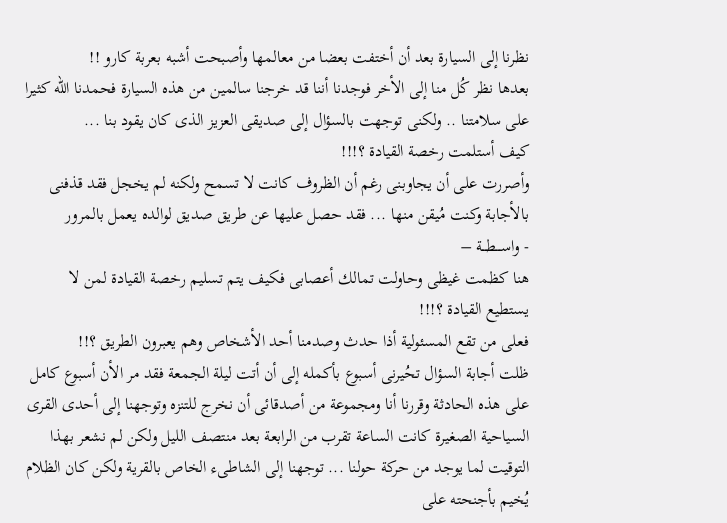نظرنا إلى السيارة بعد أن أختفت بعضا من معالمها وأصبحت أشبه بعربة كارو !!
بعدها نظر كُل منا إلى الأخر فوجدنا أننا قد خرجنا سالمين من هذه السيارة فحمدنا الله كثيرا على سلامتنا .. ولكنى توجهت بالسؤال إلى صديقى العزيز الذى كان يقود بنا ...
كيف أستلمت رخصة القيادة ؟!!!
وأصررت على أن يجاوبنى رغم أن الظروف كانت لا تسمح ولكنه لم يخجل فقد قذفنى بالأجابة وكنت مُيقن منها ... فقد حصل عليها عن طريق صديق لوالده يعمل بالمرور
- واســـطـــة –
هنا كظمت غيظى وحاولت تمالك أعصابى فكيف يتم تسليم رخصة القيادة لمن لا يستطيع القيادة ؟!!!
فعلى من تقع المسئولية أذا حدث وصدمنا أحد الأشخاص وهم يعبرون الطريق ؟!!
ظلت أجابة السؤال تحُيرنى أسبوع بأكمله إلى أن أتت ليلة الجمعة فقد مر الأن أسبوع كامل على هذه الحادثة وقررنا أنا ومجموعة من أصدقائى أن نخرج للتنزه وتوجهنا إلى أحدى القرى السياحية الصغيرة كانت الساعة تقرب من الرابعة بعد منتصف الليل ولكن لم نشعر بهذا التوقيت لما يوجد من حركة حولنا ... توجهنا إلى الشاطىء الخاص بالقرية ولكن كان الظلام يُخيم بأجنحته على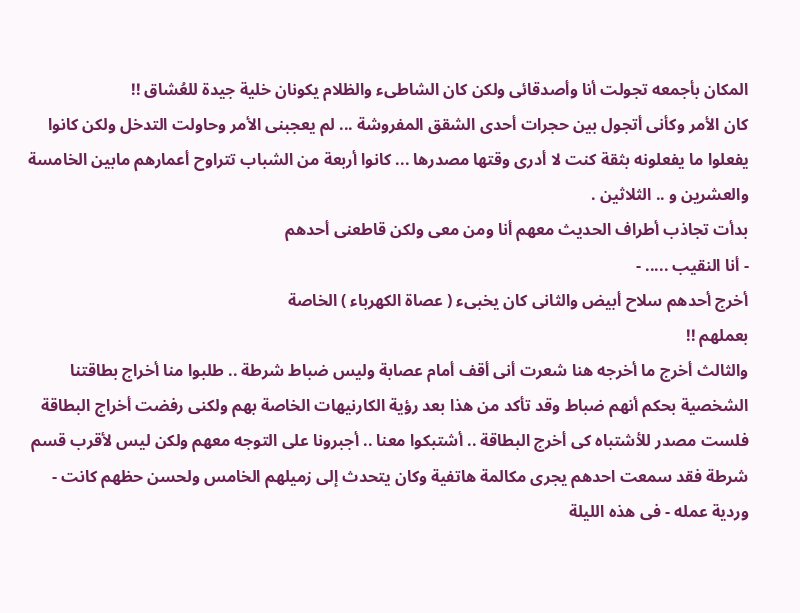المكان بأجمعه تجولت أنا وأصدقائى ولكن كان الشاطىء والظلام يكونان خلية جيدة للعُشاق !!
كان الأمر وكأنى أتجول بين حجرات أحدى الشقق المفروشة ... لم يعجبنى الأمر وحاولت التدخل ولكن كانوا يفعلوا ما يفعلونه بثقة كنت لا أدرى وقتها مصدرها ... كانوا أربعة من الشباب تتراوح أعمارهم مابين الخامسة والعشرين و .. الثلاثين .
بدأت تجاذب أطراف الحديث معهم أنا ومن معى ولكن قاطعنى أحدهم
- أنا النقيب ..... -
أخرج أحدهم سلاح أبيض والثانى كان يخبىء ( عصاة الكهرباء ) الخاصة
بعملهم !!
والثالث أخرج ما أخرجه هنا شعرت أنى أقف أمام عصابة وليس ضباط شرطة .. طلبوا منا أخراج بطاقتنا الشخصية بحكم أنهم ضباط وقد تأكد من هذا بعد رؤية الكارنيهات الخاصة بهم ولكنى رفضت أخراج البطاقة فلست مصدر للأشتباه كى أخرج البطاقة .. أشتبكوا معنا .. أجبرونا على التوجه معهم ولكن ليس لأقرب قسم شرطة فقد سمعت احدهم يجرى مكالمة هاتفية وكان يتحدث إلى زميلهم الخامس ولحسن حظهم كانت - وردية عمله - فى هذه الليلة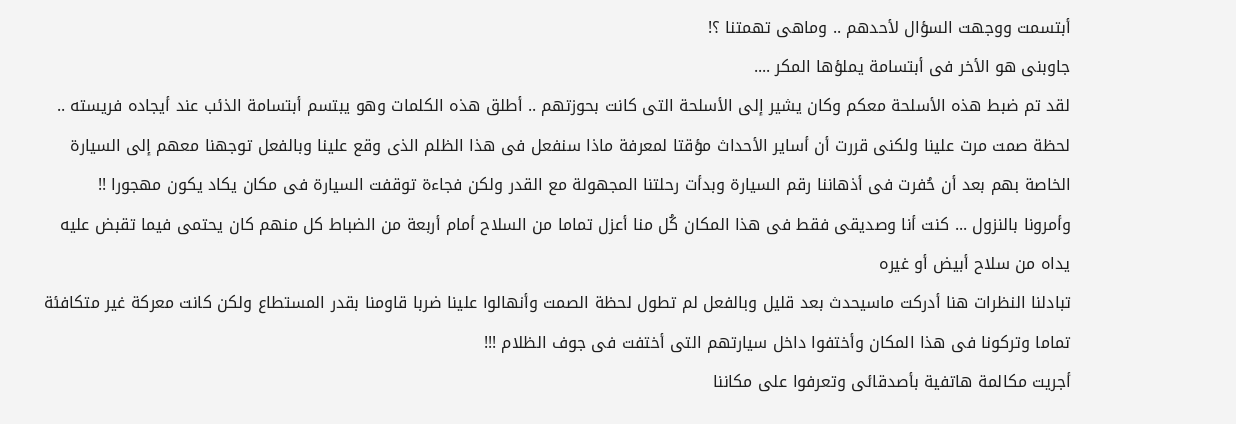أبتسمت ووجهت السؤال لأحدهم .. وماهى تهمتنا ؟!
جاوبنى هو الأخر فى أبتسامة يملؤها المكر ....
لقد تم ضبط هذه الأسلحة معكم وكان يشير إلى الأسلحة التى كانت بحوزتهم .. أطلق هذه الكلمات وهو يبتسم أبتسامة الذئب عند أيجاده فريسته .. لحظة صمت مرت علينا ولكنى قررت أن أساير الأحداث مؤقتا لمعرفة ماذا سنفعل فى هذا الظلم الذى وقع علينا وبالفعل توجهنا معهم إلى السيارة الخاصة بهم بعد أن حُفرت فى أذهاننا رقم السيارة وبدأت رحلتنا المجهولة مع القدر ولكن فجاءة توقفت السيارة فى مكان يكاد يكون مهجورا !!
وأمرونا بالنزول ... كنت أنا وصديقى فقط فى هذا المكان كُل منا أعزل تماما من السلاح أمام أربعة من الضباط كل منهم كان يحتمى فيما تقبض عليه يداه من سلاح أبيض أو غيره
تبادلنا النظرات هنا أدركت ماسيحدث بعد قليل وبالفعل لم تطول لحظة الصمت وأنهالوا علينا ضربا قاومنا بقدر المستطاع ولكن كانت معركة غير متكافئة تماما وتركونا فى هذا المكان وأختفوا داخل سيارتهم التى أختفت فى جوف الظلام !!!
أجريت مكالمة هاتفية بأصدقائى وتعرفوا على مكاننا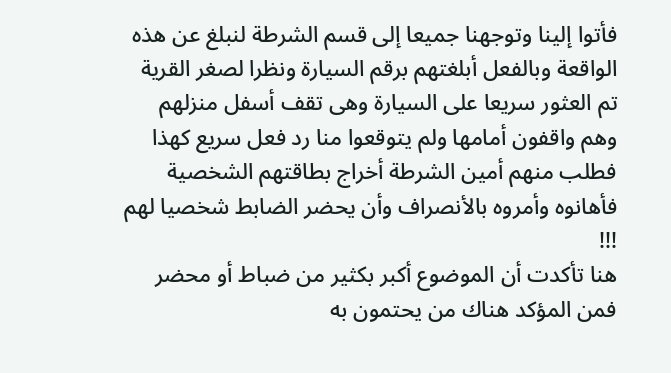فأتوا إلينا وتوجهنا جميعا إلى قسم الشرطة لنبلغ عن هذه الواقعة وبالفعل أبلغتهم برقم السيارة ونظرا لصغر القرية تم العثور سريعا على السيارة وهى تقف أسفل منزلهم وهم واقفون أمامها ولم يتوقعوا منا رد فعل سريع كهذا فطلب منهم أمين الشرطة أخراج بطاقتهم الشخصية فأهانوه وأمروه بالأنصراف وأن يحضر الضابط شخصيا لهم !!!
هنا تأكدت أن الموضوع أكبر بكثير من ضباط أو محضر فمن المؤكد هناك من يحتمون به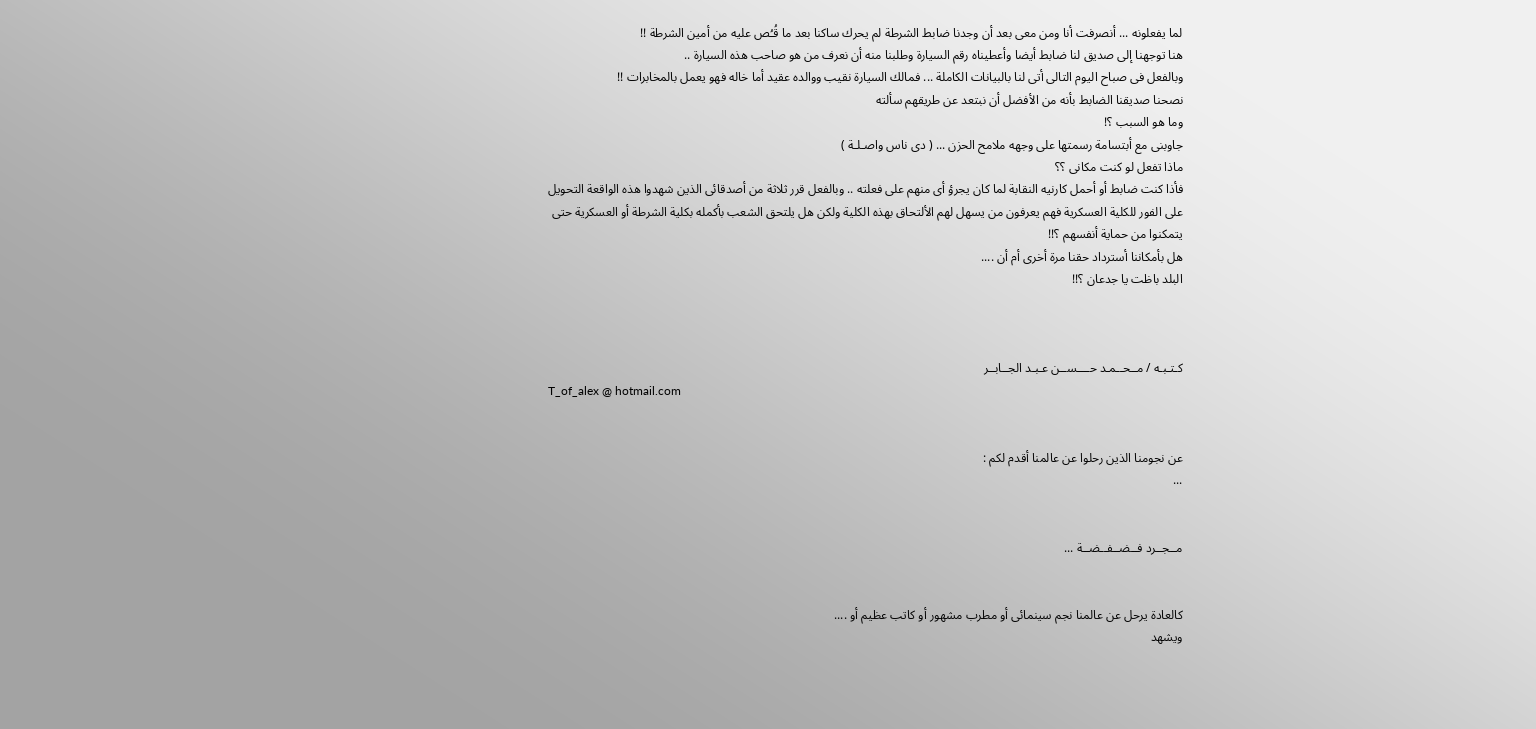لما يفعلونه ... أنصرفت أنا ومن معى بعد أن وجدنا ضابط الشرطة لم يحرك ساكنا بعد ما قُـُص عليه من أمين الشرطة !!
هنا توجهنا إلى صديق لنا ضابط أيضا وأعطيناه رقم السيارة وطلبنا منه أن نعرف من هو صاحب هذه السيارة ..
وبالفعل فى صباح اليوم التالى أتى لنا بالبيانات الكاملة ... فمالك السيارة نقيب ووالده عقيد أما خاله فهو يعمل بالمخابرات !!
نصحنا صديقنا الضابط بأنه من الأفضل أن نبتعد عن طريقهم سألته
وما هو السبب ؟!
جاوبنى مع أبتسامة رسمتها على وجهه ملامح الحزن ... ( دى ناس واصـلـة )
ماذا تفعل لو كنت مكانى ؟؟
فأذا كنت ضابط أو أحمل كارنيه النقابة لما كان يجرؤ أى منهم على فعلته .. وبالفعل قرر ثلاثة من أصدقائى الذين شهدوا هذه الواقعة التحويل على الفور للكلية العسكرية فهم يعرفون من يسهل لهم الألتحاق بهذه الكلية ولكن هل يلتحق الشعب بأكمله بكلية الشرطة أو العسكرية حتى يتمكنوا من حماية أنفسهم ؟!!
هل بأمكاننا أسترداد حقنا مرة أخرى أم أن ....
البلد باظت يا جدعان ؟!!



كـتـبـه / مــحــمـد حــــســن عـبـد الجــابــر
T_of_alex @ hotmail.com


عن نجومنا الذين رحلوا عن عالمنا أقدم لكم :
...


مــجــرد فــضــفــضــة ...


كالعادة يرحل عن عالمنا نجم سينمائى أو مطرب مشهور أو كاتب عظيم أو ....
ويشهد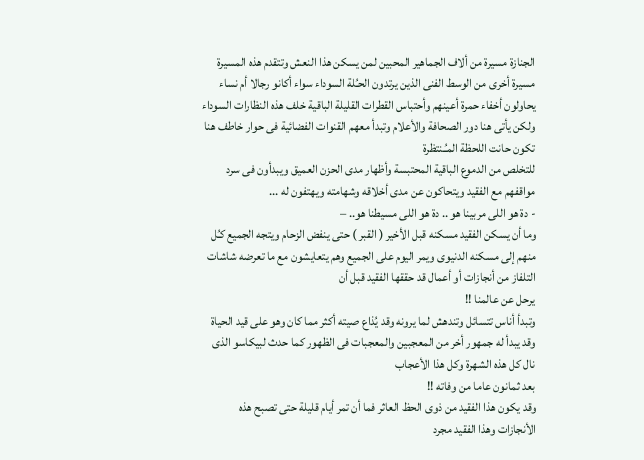الجنازة مسيرة من ألاف الجماهير المحبين لمن يسكن هذا النعش وتتقدم هذه المسيرة مسيرة أخرى من الوسط الفنى الذين يرتدون الحـُلة السوداء سواء أكانو رجالا أم نساء يحاولون أخفاء حمرة أعينهم وأحتباس القطرات القليلة الباقية خلف هذه النظارات السوداء ولكن يأتى هنا دور الصحافة والأعلام وتبدأ معهم القنوات الفضائية فى حوار خاطف هنا تكون حانت اللحظة المـُـنتظرة
للتخلص من الدموع الباقية المحتبسة وأظهار مدى الحزن العميق ويبدأون فى سرد مواقفهم مع الفقيد ويتحاكون عن مدى أخلاقه وشهامته ويهتفون له ...
- دة هو اللى مربينا هو .. دة هو اللى مسيطنا هو.. –
وما أن يسكن الفقيد مسكنه قبل الأخير ( القبر ) حتى ينفض الزحام ويتجه الجميع كـُل منهم إلى مسكنه الدنيوى ويمر اليوم على الجميع وهم يتعايشون مع ما تعرضه شاشات التلفاز من أنجازات أو أعمال قد حققها الفقيد قبل أن
يرحل عن عالمنا !!
وتبدأ أناس تتسائل وتندهش لما يرونه وقد يُذاع صيته أكثر مما كان وهو على قيد الحياة وقد يبدأ له جمهور أخر من المعجبين والمعجبات فى الظهور كما حدث لبيكاسو الذى نال كل هذه الشهرة وكل هذا الأعجاب
بعد ثمانون عاما من وفاته !!
وقد يكون هذا الفقيد من ذوى الحظ العاثر فما أن تمر أيام قليلة حتى تصبح هذه الأنجازات وهذا الفقيد مجرد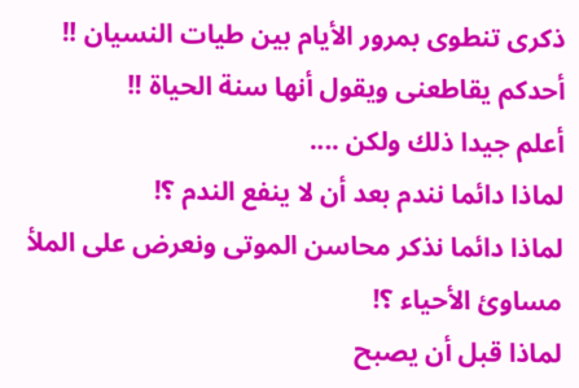ذكرى تنطوى بمرور الأيام بين طيات النسيان !!
أحدكم يقاطعنى ويقول أنها سنة الحياة !!
أعلم جيدا ذلك ولكن ....
لماذا دائما نندم بعد أن لا ينفع الندم ؟!
لماذا دائما نذكر محاسن الموتى ونعرض على الملأ مساوئ الأحياء ؟!
لماذا قبل أن يصبح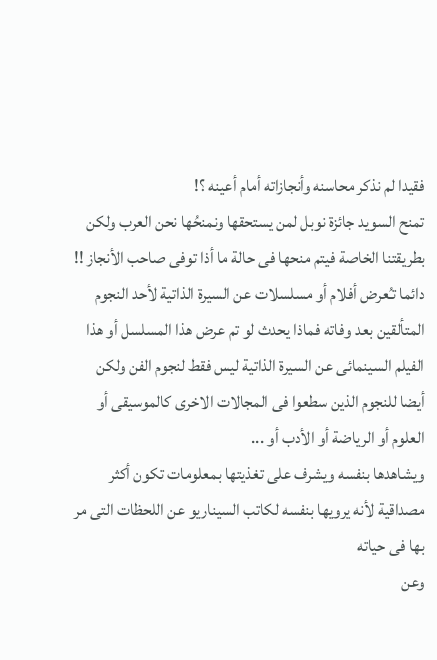فقيدا لم نذكر محاسنه وأنجازاته أمام أعينه ؟!
تمنح السويد جائزة نوبل لمن يستحقها ونمنحُها نحن العرب ولكن بطريقتنا الخاصة فيتم منحها فى حالة ما أذا توفى صاحب الأنجاز !!
دائما تـُعرض أفلام أو مسلسلات عن السيرة الذاتية لأحد النجوم المتألقين بعد وفاته فماذا يحدث لو تم عرض هذا المسلسل أو هذا الفيلم السينمائى عن السيرة الذاتية ليس فقط لنجوم الفن ولكن أيضا للنجوم الذين سطعوا فى المجالات الاخرى كالموسيقى أو العلوم أو الرياضة أو الأدب أو ...
ويشاهدها بنفسه ويشرف على تغذيتها بمعلومات تكون أكثر مصداقية لأنه يرويها بنفسه لكاتب السيناريو عن اللحظات التى مر بها فى حياته
وعن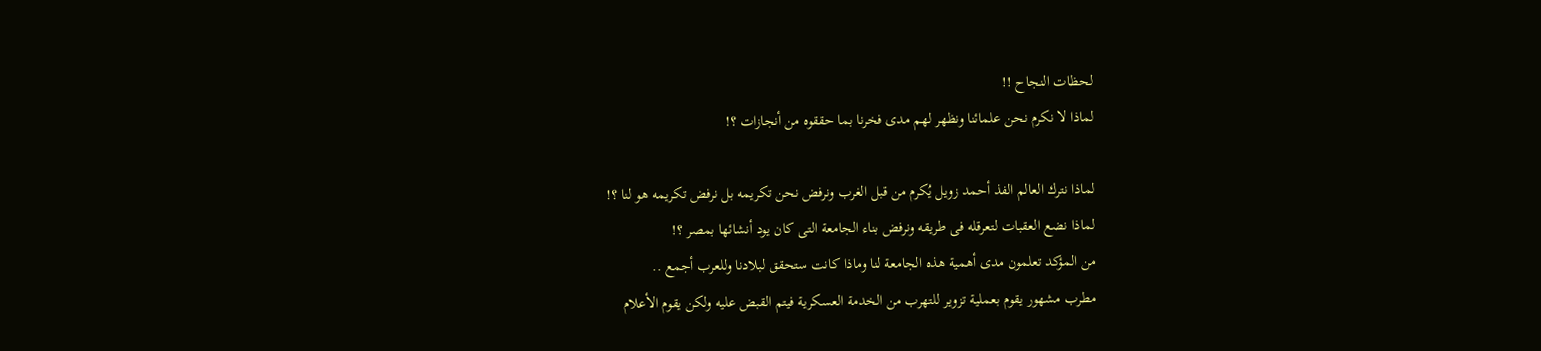لحظات النجاح !!
لماذا لا نكرم نحن علمائنا ونظهر لهم مدى فخرنا بما حققوه من أنجازات ؟!

لماذا نترك العالم الفذ أحمد زويل يُكرم من قبل الغرب ونرفض نحن تكريمه بل نرفض تكريمه هو لنا ؟!
لماذا نضع العقبات لتعرقله فى طريقه ونرفض بناء الجامعة التى كان يود أنشائها بمصر ؟!
من المؤكد تعلمون مدى أهمية هذه الجامعة لنا وماذا كانت ستحقق لبلادنا وللعرب أجمع ..
مطرب مشهور يقوم بعملية تزوير للتهرب من الخدمة العسكرية فيتم القبض عليه ولكن يقوم الأعلام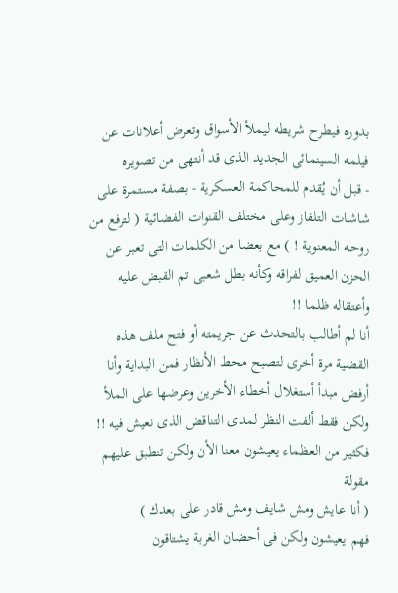بدوره فيطرح شريطه ليملأ الأسواق وتعرض أعلانات عن فيلمه السينمائى الجديد الذى قد أنتهى من تصويره
- قبل أن يُقدم للمحاكمة العسكرية - بصفة مستمرة على شاشات التلفاز وعلى مختلف القنوات الفضائية ( لترفع من روحه المعنوية ! ) مع بعضا من الكلمات التى تعبر عن الحزن العميق لفراقه وكأنه بطل شعبى تم القبض عليه
وأعتقاله ظلما !!
أنا لم أطالب بالتحدث عن جريمته أو فتح ملف هذه القضية مرة أخرى لتصبح محط الأنظار فمن البداية وأنا أرفض مبدأ أستغلال أخطاء الأخرين وعرضها على الملأ ولكن فقط ألفت النظر لمدى التناقض الذى نعيش فيه !!
فكثير من العظماء يعيشون معنا الأن ولكن تنطبق عليهم مقولة
( أنا عايش ومش شايف ومش قادر على بعدك )
فهم يعيشون ولكن فى أحضان الغربة يشتاقون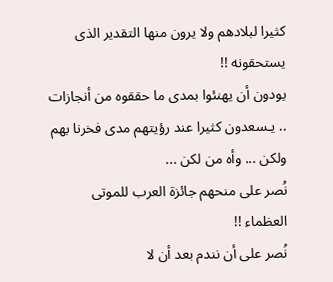كثيرا لبلادهم ولا يرون منها التقدير الذى يستحقونه !!
يودون أن يهنئوا بمدى ما حققوه من أنجازات .. يـسعدون كثيرا عند رؤيتهم مدى فخرنا بهم ولكن ... وأه من لكن ...
نُصر على منحهم جائزة العرب للموتى العظماء !!
نُصر على أن نندم بعد أن لا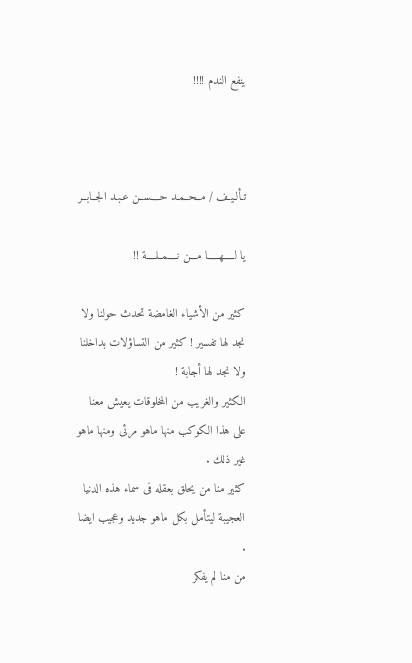ينفع الندم !!!!



تـألـيـف / مــحــمـد حــــســن عـبـد الجــابــر

يا لـــــهـــــا مـــن نــــمــلــــة !!

كثير من الأشياء الغامضة تحدث حولنا ولا نجد لها تفسير ! كثير من التساؤلات بداخلنا ولا نجد لها أجابة !
الكثير والغريب من المخلوقات يعيش معنا على هذا الكوكب منها ماهو مرئى ومنها ماهو غير ذلك .
كثير منا من يحلق بعقله فى سماء هذه الدنيا العجيبة ليتأمل بكل ماهو جديد وعجيب ايضا .
من منا لم يفكر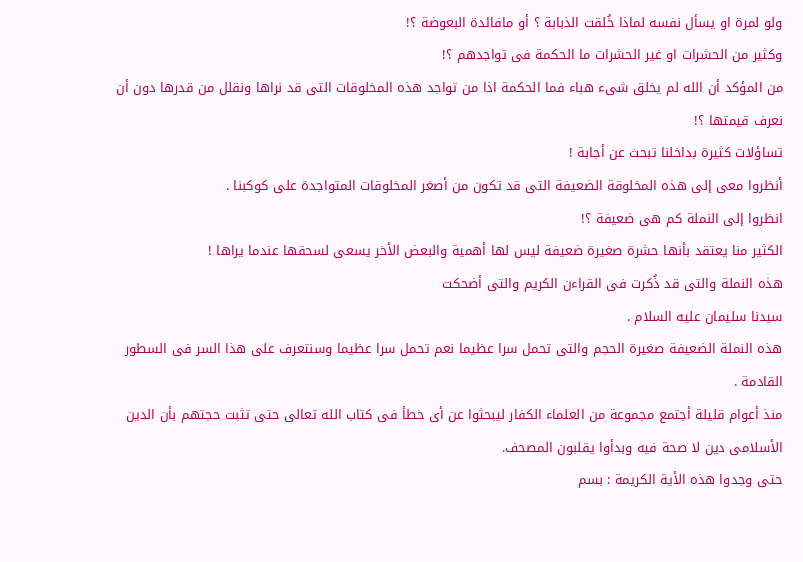ولو لمرة او يسأل نفسه لماذا خُلقت الذبابة ؟ أو مافائدة البعوضة ؟!
وكثير من الحشرات او غير الحشرات ما الحكمة فى تواجدهم ؟!
من المؤكد أن الله لم يخلق شىء هباء فما الحكمة اذا من تواجد هذه المخلوقات التى قد نراها ونقلل من قدرها دون أن نعرف قيمتها ؟!
تساؤلات كثيرة بداخلنا تبحث عن أجابة !
أنظروا معى إلى هذه المخلوقة الضعيفة التى قد تكون من أصغر المخلوقات المتواجدة على كوكبنا .
انظروا إلى النملة كم هى ضعيفة ؟!
الكثير منا يعتقد بأنها حشرة صغيرة ضعيفة ليس لها أهمية والبعض الأخر يسعى لسحقها عندما يراها !
هذه النملة والتى قد ذُكرت فى القراءن الكريم والتى أضحكت
سيدنا سليمان عليه السلام .
هذه النملة الضعيفة صغيرة الحجم والتى تحمل سرا عظيما نعم تحمل سرا عظيما وسنتعرف على هذا السر فى السطور القادمة .
منذ أعوام قليلة أجتمع مجموعة من العلماء الكفار ليبحثوا عن أى خطأ فى كتاب الله تعالى حتى تثبت حجتهم بأن الدين الأسلامى دين لا صحة فيه وبدأوا يقلبون المصحف.
حتى وجدوا هذه الأية الكريمة : بسم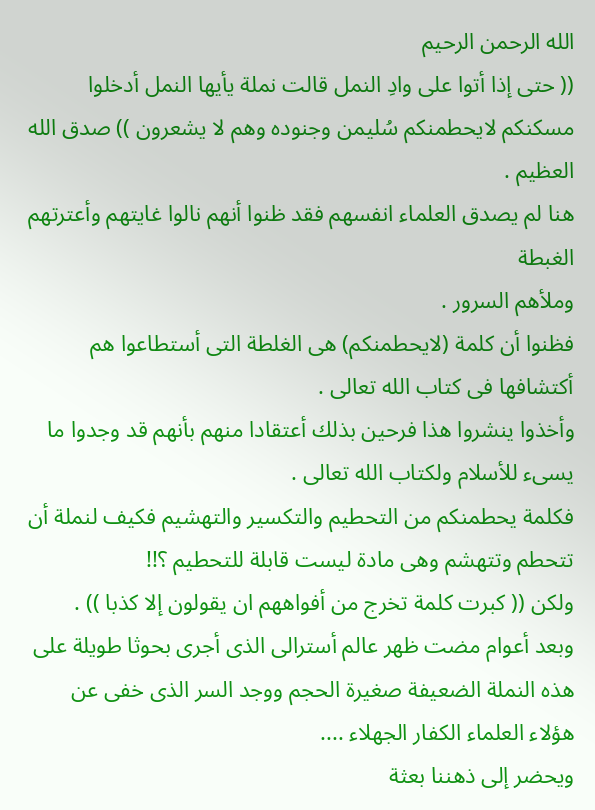الله الرحمن الرحيم
(( حتى إذا أتوا على وادِ النمل قالت نملة يأيها النمل أدخلوا مسكنكم لايحطمنكم سُليمن وجنوده وهم لا يشعرون )) صدق الله العظيم .
هنا لم يصدق العلماء انفسهم فقد ظنوا أنهم نالوا غايتهم وأعترتهم الغبطة
وملأهم السرور .
فظنوا أن كلمة (لايحطمنكم) هى الغلطة التى أستطاعوا هم أكتشافها فى كتاب الله تعالى .
وأخذوا ينشروا هذا فرحين بذلك أعتقادا منهم بأنهم قد وجدوا ما يسىء للأسلام ولكتاب الله تعالى .
فكلمة يحطمنكم من التحطيم والتكسير والتهشيم فكيف لنملة أن تتحطم وتتهشم وهى مادة ليست قابلة للتحطيم ؟!!
ولكن (( كبرت كلمة تخرج من أفواههم ان يقولون إلا كذبا )) .
وبعد أعوام مضت ظهر عالم أسترالى الذى أجرى بحوثا طويلة على هذه النملة الضعيفة صغيرة الحجم ووجد السر الذى خفى عن هؤلاء العلماء الكفار الجهلاء ....
ويحضر إلى ذهننا بعثة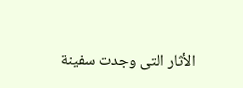الأثار التى وجدت سفينة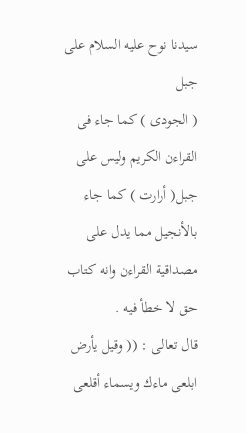سيدنا نوح عليه السلام على جبل
( الجودى ) كما جاء فى القراءن الكريم وليس على جبل( أرارت ) كما جاء بالأنجيل مما يدل على مصداقية القراءن وانه كتاب حق لا خطأ فيه .
قال تعالى : (( وقيل يأرض ابلعى ماءك ويسماء أقلعى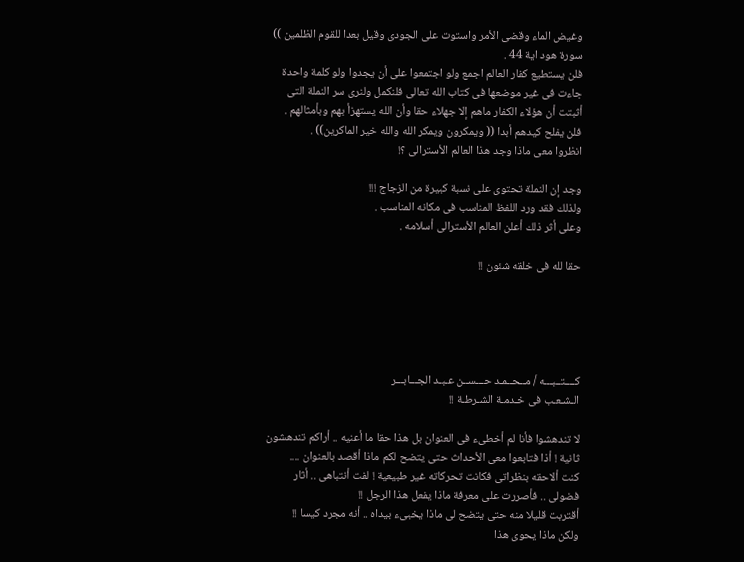وغيض الماء وقضى الأمر واستوت على الجودى وقيل بعدا للقوم الظلمين )) سورة هود اية 44 .
فلن يستطيع كفار العالم اجمع ولو اجتمعوا على أن يجدوا ولو كلمة واحدة جاءت فى غير موضعها فى كتاب الله تعالى فلنكمل ولنرى سر النملة التى أثبتت أن هؤلاء الكفار ماهم إلا جهلاء حقا وأن الله يستهزأ بهم وبأمثالهم .
فلن يفلح كيدهم أبدا (( ويمكرون ويمكر الله والله خير الماكرين)) .
انظروا معى ماذا وجد هذا العالم الأسترالى ؟!

وجد إن النملة تحتوى على نسبة كبيرة من الزجاج !!!
ولذلك فقد ورد اللفظ المناسب فى مكانه المناسب .
وعلى أثر ذلك أعلن العالم الأسترالى أسلامه .

حقا لله فى خلقه شئون !!





كــــتــبـــه / مــحــمـد حـــســن عـبـد الجـــابـــر
الـشـعـب فى خـدمـة الشـرطـة !!

لا تندهشوا فأنا لم أخطىء فى العنوان بل هذا حقا ما أعنيه .. أراكم تندهشون ثانية ! أذا فتابعوا معى الأحداث حتى يتضح لكم ماذا أقصد بالعنوان ....
كنت ألاحقه بنظراتى فكانت تحركاته غير طبيعية ! لفت أنتباهى .. أثار فضولى .. فأصررت على معرفة ماذا يفعل هذا الرجل !!
أقتربت قليلا منه حتى يتضح لى ماذا يخبىء بيداه .. أنه مجرد كيسا !!
ولكن ماذا يحوى هذا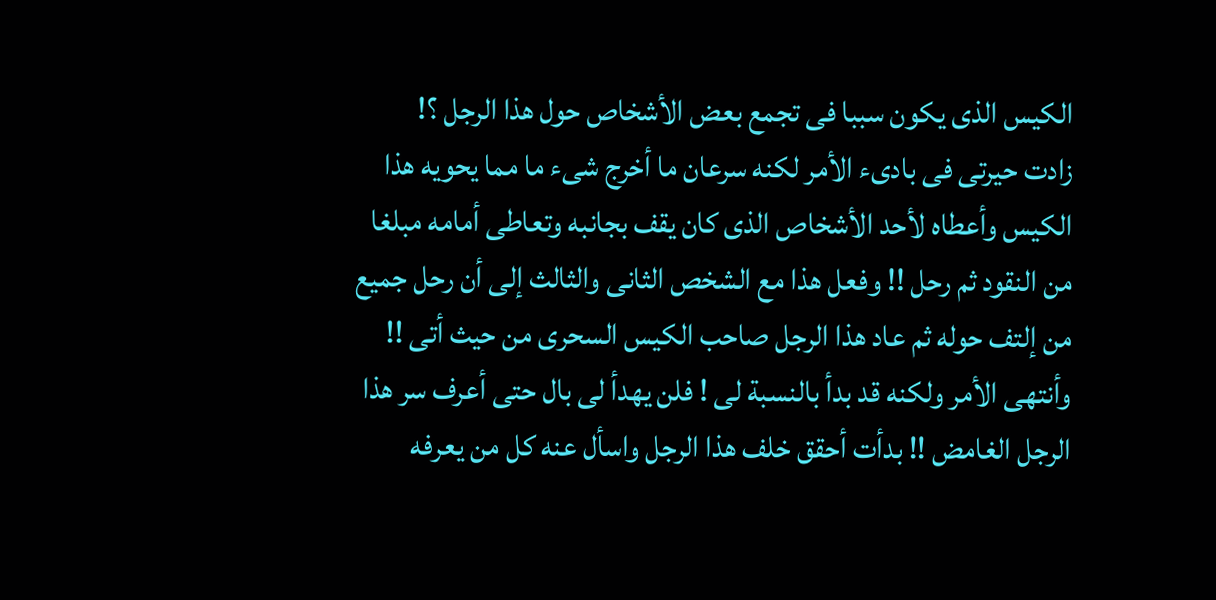الكيس الذى يكون سببا فى تجمع بعض الأشخاص حول هذا الرجل ؟!
زادت حيرتى فى بادىء الأمر لكنه سرعان ما أخرج شىء ما مما يحويه هذا الكيس وأعطاه لأحد الأشخاص الذى كان يقف بجانبه وتعاطى أمامه مبلغا من النقود ثم رحل !! وفعل هذا مع الشخص الثانى والثالث إلى أن رحل جميع من إلتف حوله ثم عاد هذا الرجل صاحب الكيس السحرى من حيث أتى !!
وأنتهى الأمر ولكنه قد بدأ بالنسبة لى ! فلن يهدأ لى بال حتى أعرف سر هذا الرجل الغامض !! بدأت أحقق خلف هذا الرجل واسأل عنه كل من يعرفه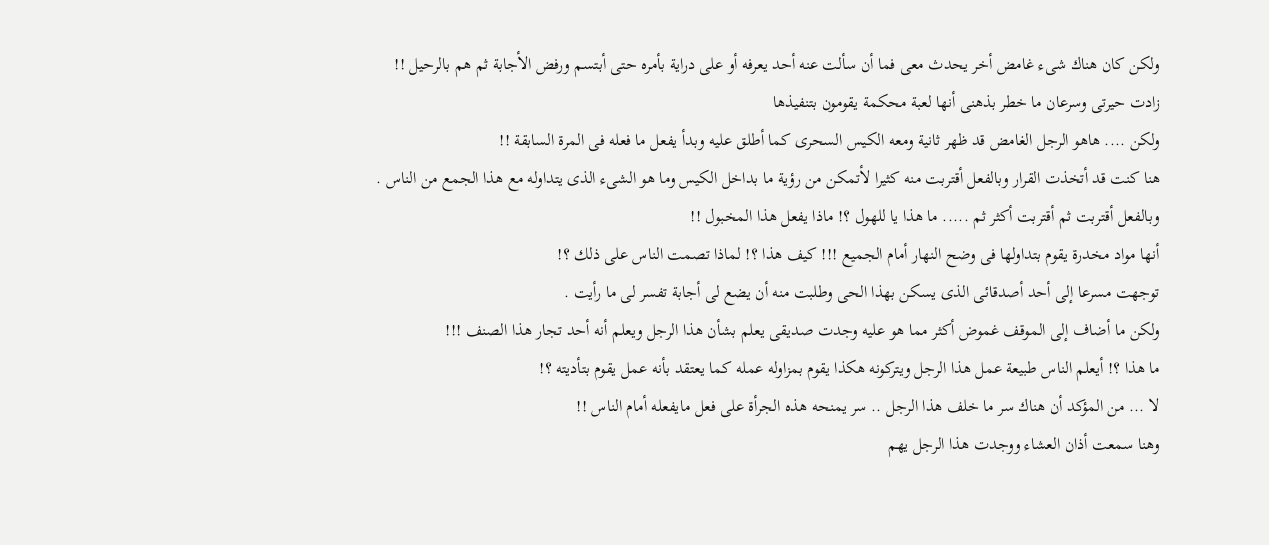ولكن كان هناك شىء غامض أخر يحدث معى فما أن سألت عنه أحد يعرفه أو على دراية بأمره حتى أبتسم ورفض الأجابة ثم هم بالرحيل !!
زادت حيرتى وسرعان ما خطر بذهنى أنها لعبة محكمة يقومون بتنفيذها
ولكن .... هاهو الرجل الغامض قد ظهر ثانية ومعه الكيس السحرى كما أطلق عليه وبدأ يفعل ما فعله فى المرة السابقة !!
هنا كنت قد أتخذت القرار وبالفعل أقتربت منه كثيرا لأتمكن من رؤية ما بداخل الكيس وما هو الشىء الذى يتداوله مع هذا الجمع من الناس .
وبالفعل أقتربت ثم أقتربت أكثر ثم ..... ما هذا يا للهول ؟! ماذا يفعل هذا المخبول !!
أنها مواد مخدرة يقوم بتداولها فى وضح النهار أمام الجميع !!! كيف هذا ؟! لماذا تصمت الناس على ذلك ؟!
توجهت مسرعا إلى أحد أصدقائى الذى يسكن بهذا الحى وطلبت منه أن يضع لى أجابة تفسر لى ما رأيت .
ولكن ما أضاف إلى الموقف غموض أكثر مما هو عليه وجدت صديقى يعلم بشأن هذا الرجل ويعلم أنه أحد تجار هذا الصنف !!!
ما هذا ؟! أيعلم الناس طبيعة عمل هذا الرجل ويتركونه هكذا يقوم بمزاوله عمله كما يعتقد بأنه عمل يقوم بتأديته ؟!
لا ... من المؤكد أن هناك سر ما خلف هذا الرجل .. سر يمنحه هذه الجرأة على فعل مايفعله أمام الناس !!
وهنا سمعت أذان العشاء ووجدت هذا الرجل يهم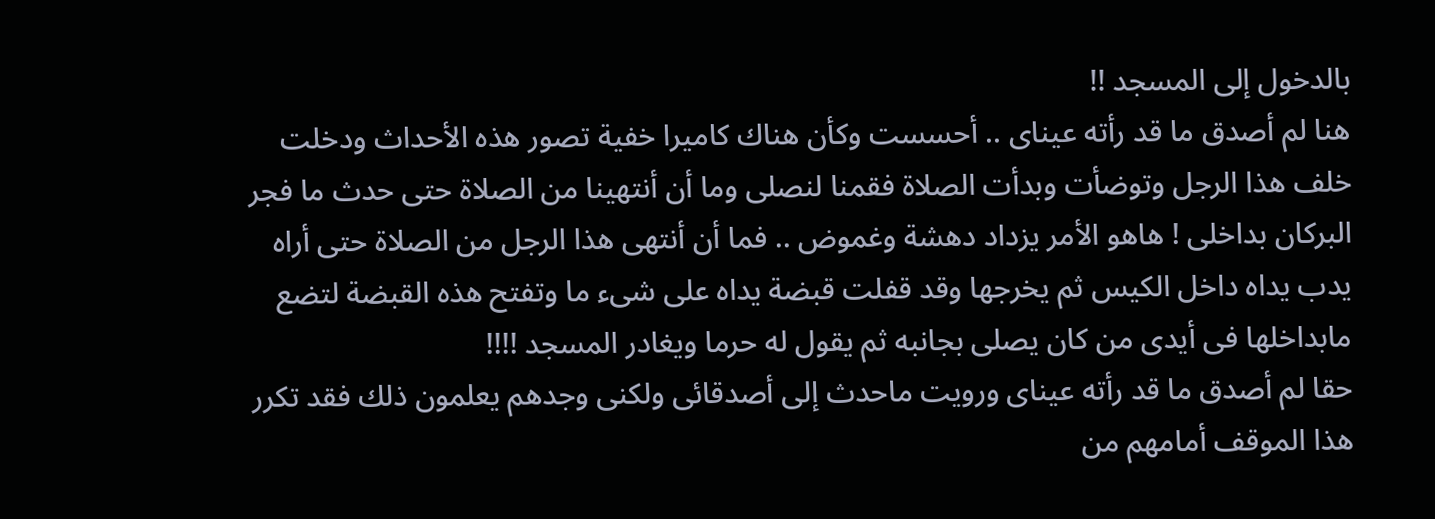بالدخول إلى المسجد !!
هنا لم أصدق ما قد رأته عيناى .. أحسست وكأن هناك كاميرا خفية تصور هذه الأحداث ودخلت خلف هذا الرجل وتوضأت وبدأت الصلاة فقمنا لنصلى وما أن أنتهينا من الصلاة حتى حدث ما فجر البركان بداخلى ! هاهو الأمر يزداد دهشة وغموض .. فما أن أنتهى هذا الرجل من الصلاة حتى أراه يدب يداه داخل الكيس ثم يخرجها وقد قفلت قبضة يداه على شىء ما وتفتح هذه القبضة لتضع مابداخلها فى أيدى من كان يصلى بجانبه ثم يقول له حرما ويغادر المسجد !!!!
حقا لم أصدق ما قد رأته عيناى ورويت ماحدث إلى أصدقائى ولكنى وجدهم يعلمون ذلك فقد تكرر هذا الموقف أمامهم من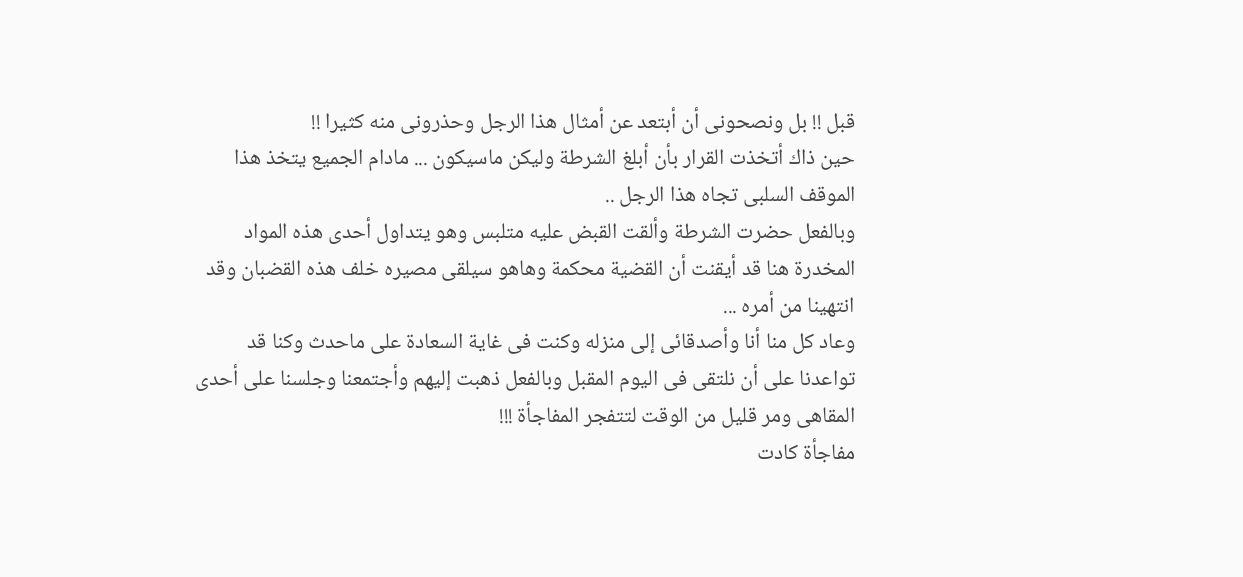قبل !! بل ونصحونى أن أبتعد عن أمثال هذا الرجل وحذرونى منه كثيرا !!
حين ذاك أتخذت القرار بأن أبلغ الشرطة وليكن ماسيكون ... مادام الجميع يتخذ هذا الموقف السلبى تجاه هذا الرجل ..
وبالفعل حضرت الشرطة وألقت القبض عليه متلبس وهو يتداول أحدى هذه المواد المخدرة هنا قد أيقنت أن القضية محكمة وهاهو سيلقى مصيره خلف هذه القضبان وقد انتهينا من أمره ...
وعاد كل منا أنا وأصدقائى إلى منزله وكنت فى غاية السعادة على ماحدث وكنا قد تواعدنا على أن نلتقى فى اليوم المقبل وبالفعل ذهبت إليهم وأجتمعنا وجلسنا على أحدى المقاهى ومر قليل من الوقت لتتفجر المفاجأة !!!
مفاجأة كادت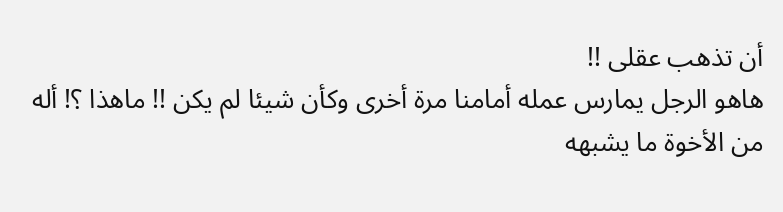أن تذهب عقلى !!
هاهو الرجل يمارس عمله أمامنا مرة أخرى وكأن شيئا لم يكن !! ماهذا ؟! أله من الأخوة ما يشبهه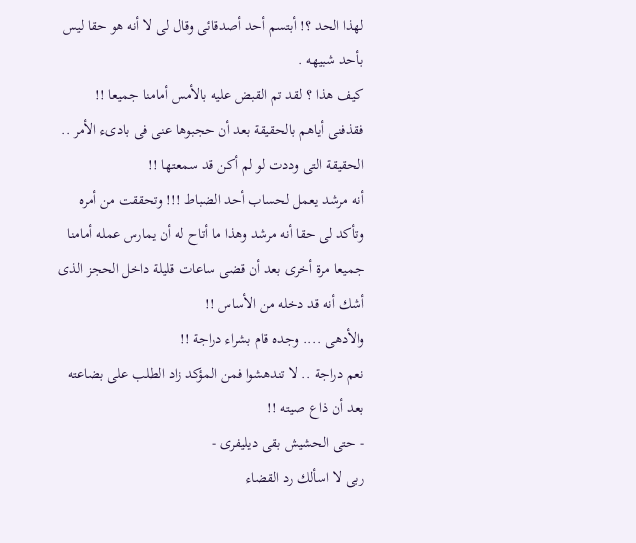لهذا الحد ؟! أبتسم أحد أصدقائى وقال لى لا أنه هو حقا ليس بأحد شبيهه .
كيف هذا ؟ لقد تم القبض عليه بالأمس أمامنا جميعا !!
فقذفنى أياهم بالحقيقة بعد أن حجبوها عنى فى بادىء الأمر .. الحقيقة التى وددت لو لم أكن قد سمعتها !!
أنه مرشد يعمل لحساب أحد الضباط !!! وتحققت من أمره وتأكد لى حقا أنه مرشد وهذا ما أتاح له أن يمارس عمله أمامنا جميعا مرة أخرى بعد أن قضى ساعات قليلة داخل الحجز الذى أشك أنه قد دخله من الأساس !!
والأدهى .... وجده قام بشراء دراجة !!
نعم دراجة .. لا تندهشوا فمن المؤكد زاد الطلب على بضاعته بعد أن ذاع صيته !!
- حتى الحشيش بقى ديليفرى -
ربى لا اسألك رد القضاء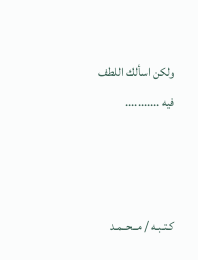ولكن اسألك اللطف فيه ...........



كـتـبـه / مــحــمـد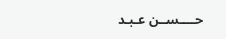حــــســن عـبـد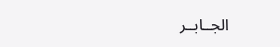الجــابــر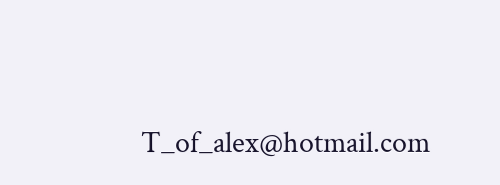T_of_alex@hotmail.com